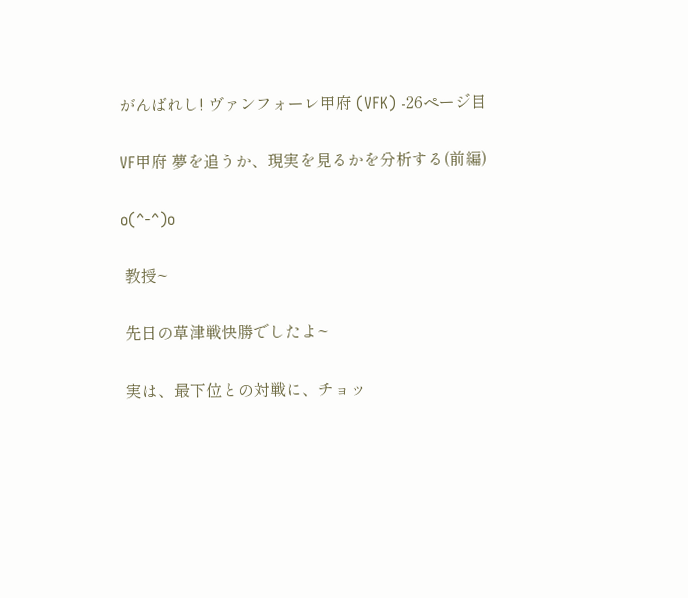がんばれし! ヴァンフォーレ甲府 (VFK) -26ページ目

VF甲府 夢を追うか、現実を見るかを分析する(前編)

o(^-^)o

 教授~

 先日の草津戦快勝でしたよ~

 実は、最下位との対戦に、チョッ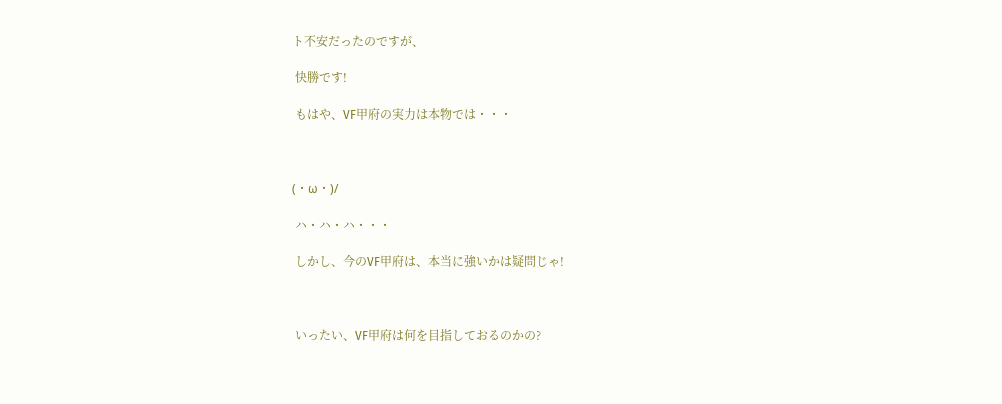ト不安だったのですが、

 快勝です!

 もはや、VF甲府の実力は本物では・・・



(・ω・)/

 ハ・ハ・ハ・・・

 しかし、今のVF甲府は、本当に強いかは疑問じゃ!



 いったい、VF甲府は何を目指しておるのかの?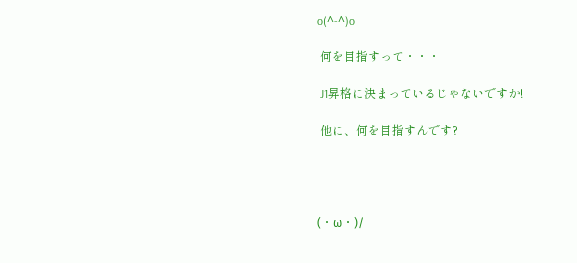o(^-^)o

 何を目指すって・・・

 J1昇格に決まっているじゃないですか!

 他に、何を目指すんです?




(・ω・)/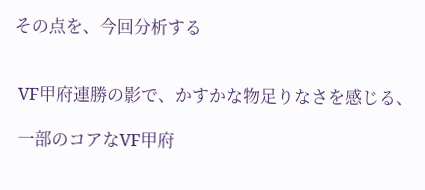その点を、今回分析する


 VF甲府連勝の影で、かすかな物足りなさを感じる、

 一部のコアなVF甲府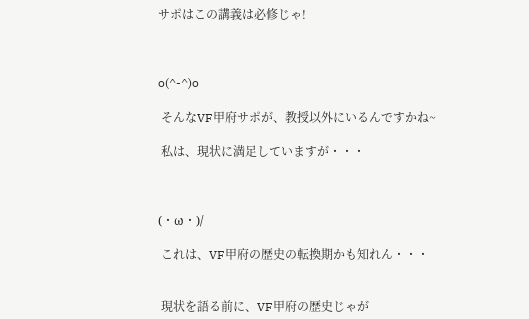サポはこの講義は必修じゃ!



o(^-^)o

 そんなVF甲府サポが、教授以外にいるんですかね~

 私は、現状に満足していますが・・・



(・ω・)/

 これは、VF甲府の歴史の転換期かも知れん・・・


 現状を語る前に、VF甲府の歴史じゃが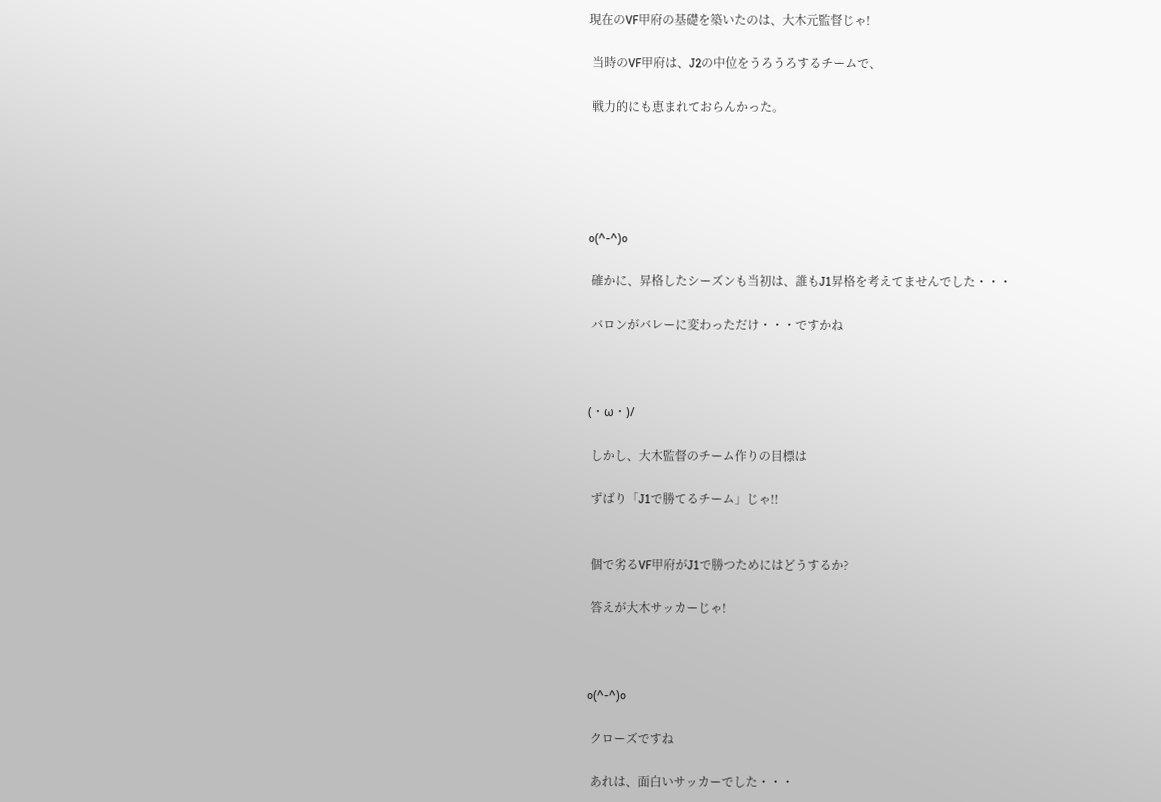現在のVF甲府の基礎を築いたのは、大木元監督じゃ!

 当時のVF甲府は、J2の中位をうろうろするチームで、

 戦力的にも恵まれておらんかった。





o(^-^)o

 確かに、昇格したシーズンも当初は、誰もJ1昇格を考えてませんでした・・・

 バロンがバレーに変わっただけ・・・ですかね



(・ω・)/

 しかし、大木監督のチーム作りの目標は

 ずばり「J1で勝てるチーム」じゃ!!


 個で劣るVF甲府がJ1で勝つためにはどうするか?

 答えが大木サッカーじゃ!



o(^-^)o

 クローズですね

 あれは、面白いサッカーでした・・・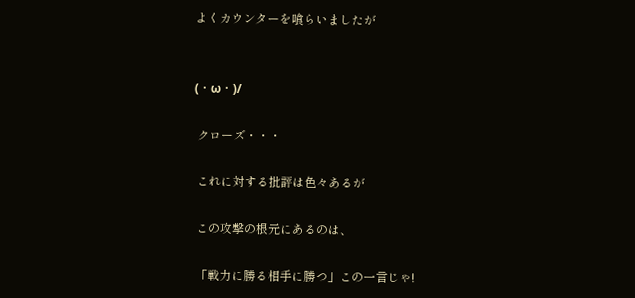よくカウンターを喰らいましたが


(・ω・)/

 クローズ・・・

 これに対する批評は色々あるが

 この攻撃の根元にあるのは、

 「戦力に勝る相手に勝つ」この一言じゃ!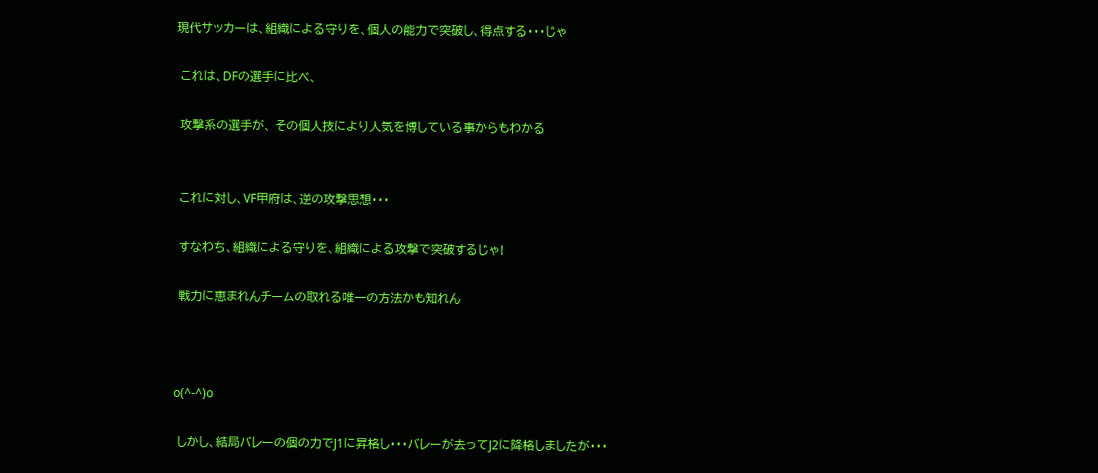現代サッカーは、組織による守りを、個人の能力で突破し、得点する・・・じゃ

 これは、DFの選手に比べ、

 攻撃系の選手が、 その個人技により人気を博している事からもわかる


 これに対し、VF甲府は、逆の攻撃思想・・・

 すなわち、組織による守りを、組織による攻撃で突破するじゃ!

 戦力に恵まれんチームの取れる唯一の方法かも知れん



o(^-^)o

 しかし、結局バレーの個の力でJ1に昇格し・・・バレーが去ってJ2に降格しましたが・・・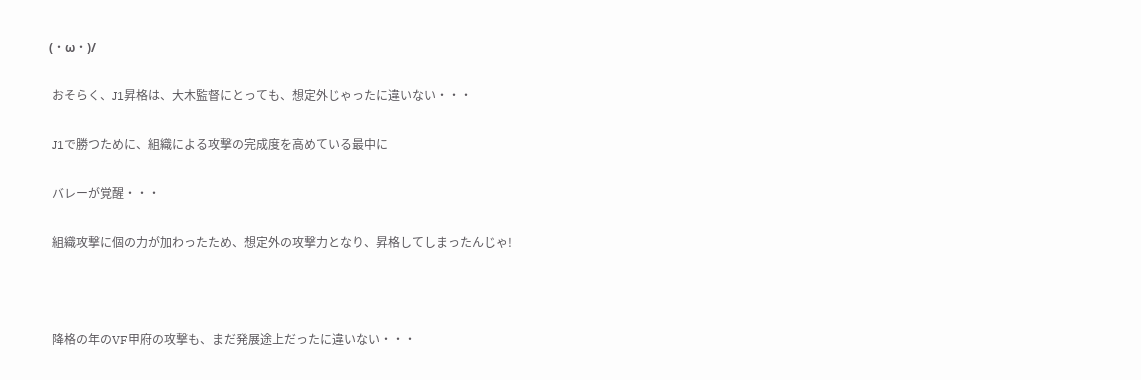(・ω・)/

 おそらく、J1昇格は、大木監督にとっても、想定外じゃったに違いない・・・

 J1で勝つために、組織による攻撃の完成度を高めている最中に

 バレーが覚醒・・・

 組織攻撃に個の力が加わったため、想定外の攻撃力となり、昇格してしまったんじゃ!



 降格の年のVF甲府の攻撃も、まだ発展途上だったに違いない・・・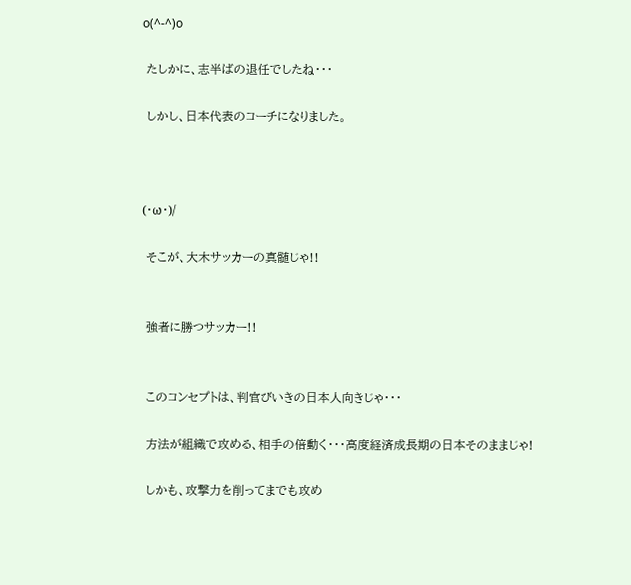o(^-^)o

 たしかに、志半ばの退任でしたね・・・

 しかし、日本代表のコーチになりました。



(・ω・)/

 そこが、大木サッカーの真髄じゃ!!


 強者に勝つサッカー!!


 このコンセプトは、判官びいきの日本人向きじゃ・・・

 方法が組織で攻める、相手の倍動く・・・高度経済成長期の日本そのままじゃ!

 しかも、攻撃力を削ってまでも攻め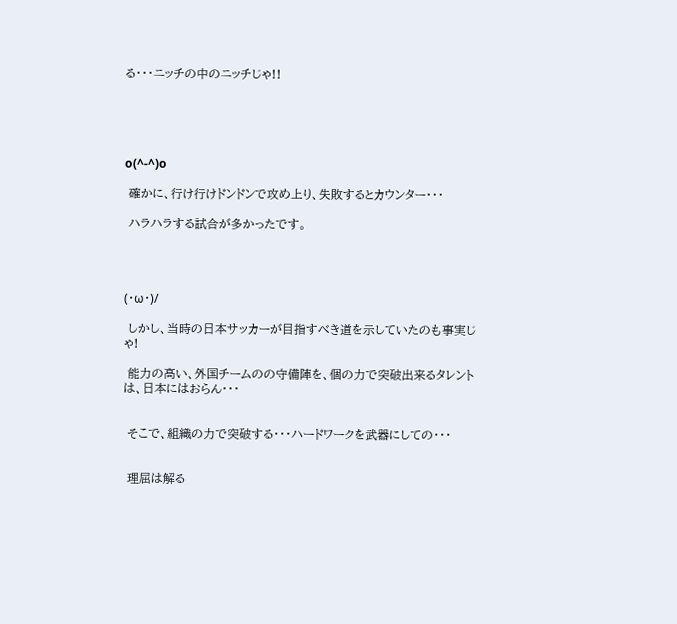る・・・ニッチの中のニッチじゃ!!





o(^-^)o

 確かに、行け行けドンドンで攻め上り、失敗するとカウンター・・・

 ハラハラする試合が多かったです。




(・ω・)/

 しかし、当時の日本サッカーが目指すべき道を示していたのも事実じゃ!

 能力の高い、外国チームのの守備陣を、個の力で突破出来るタレントは、日本にはおらん・・・


 そこで、組織の力で突破する・・・ハードワークを武器にしての・・・


 理屈は解る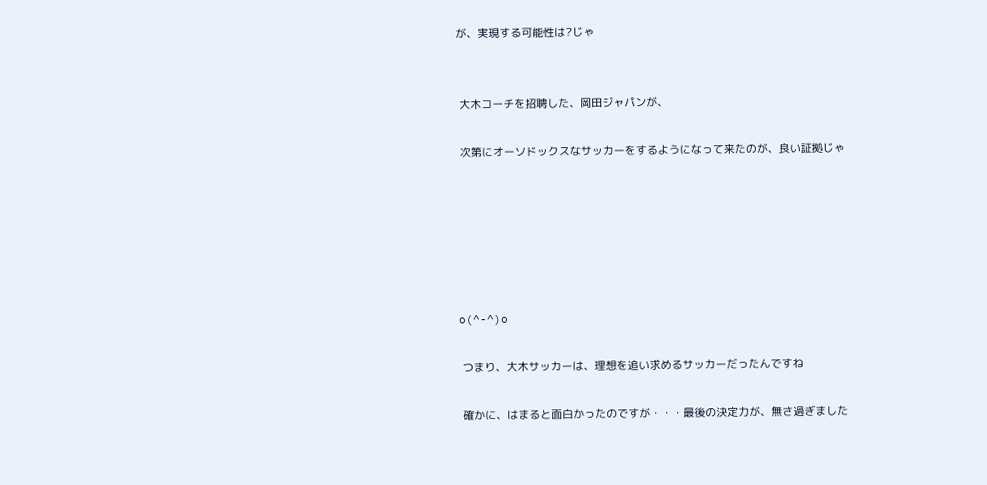が、実現する可能性は?じゃ


 大木コーチを招聘した、岡田ジャパンが、

 次第にオーソドックスなサッカーをするようになって来たのが、良い証拠じゃ






o(^-^)o

 つまり、大木サッカーは、理想を追い求めるサッカーだったんですね

 確かに、はまると面白かったのですが・・・最後の決定力が、無さ過ぎました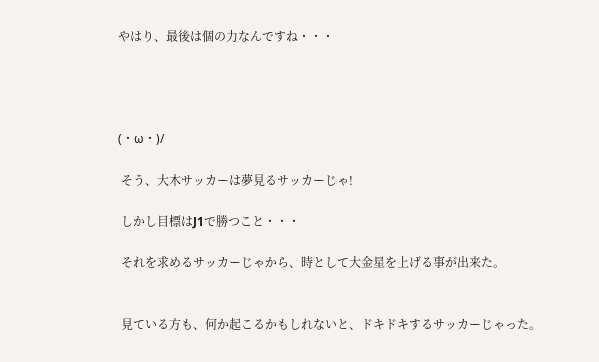やはり、最後は個の力なんですね・・・




(・ω・)/

 そう、大木サッカーは夢見るサッカーじゃ!

 しかし目標はJ1で勝つこと・・・

 それを求めるサッカーじゃから、時として大金星を上げる事が出来た。


 見ている方も、何か起こるかもしれないと、ドキドキするサッカーじゃった。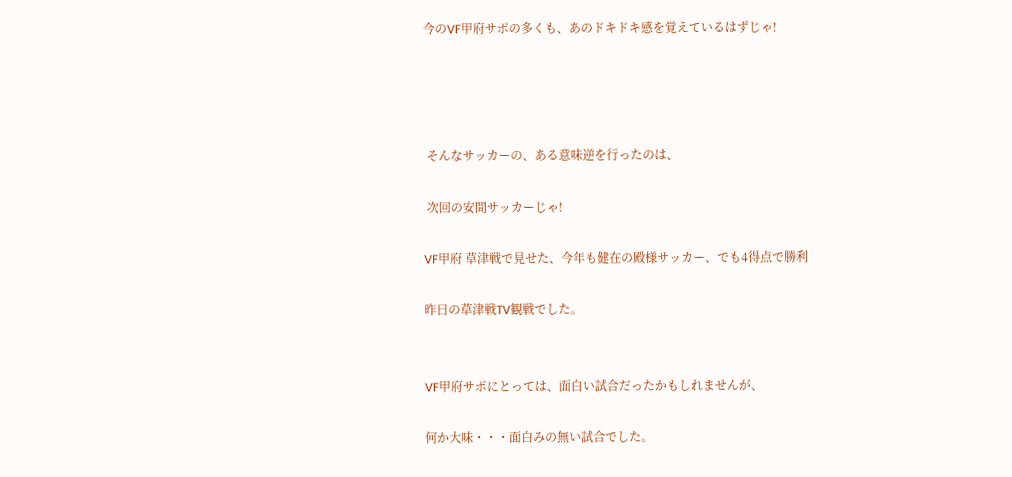今のVF甲府サポの多くも、あのドキドキ感を覚えているはずじゃ!




 そんなサッカーの、ある意味逆を行ったのは、

 次回の安間サッカーじゃ!

VF甲府 草津戦で見せた、今年も健在の殿様サッカー、でも4得点で勝利

昨日の草津戦TV観戦でした。


VF甲府サポにとっては、面白い試合だったかもしれませんが、

何か大味・・・面白みの無い試合でした。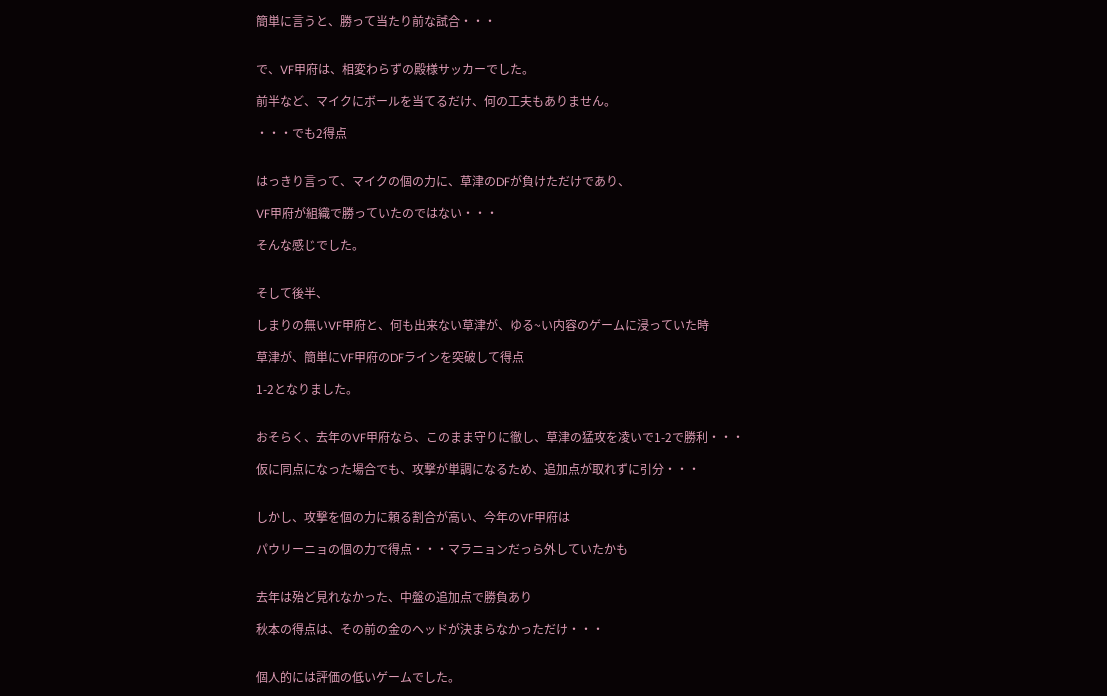簡単に言うと、勝って当たり前な試合・・・


で、VF甲府は、相変わらずの殿様サッカーでした。

前半など、マイクにボールを当てるだけ、何の工夫もありません。

・・・でも2得点


はっきり言って、マイクの個の力に、草津のDFが負けただけであり、

VF甲府が組織で勝っていたのではない・・・

そんな感じでした。


そして後半、

しまりの無いVF甲府と、何も出来ない草津が、ゆる~い内容のゲームに浸っていた時

草津が、簡単にVF甲府のDFラインを突破して得点

1-2となりました。


おそらく、去年のVF甲府なら、このまま守りに徹し、草津の猛攻を凌いで1-2で勝利・・・

仮に同点になった場合でも、攻撃が単調になるため、追加点が取れずに引分・・・


しかし、攻撃を個の力に頼る割合が高い、今年のVF甲府は

パウリーニョの個の力で得点・・・マラニョンだっら外していたかも


去年は殆ど見れなかった、中盤の追加点で勝負あり

秋本の得点は、その前の金のヘッドが決まらなかっただけ・・・


個人的には評価の低いゲームでした。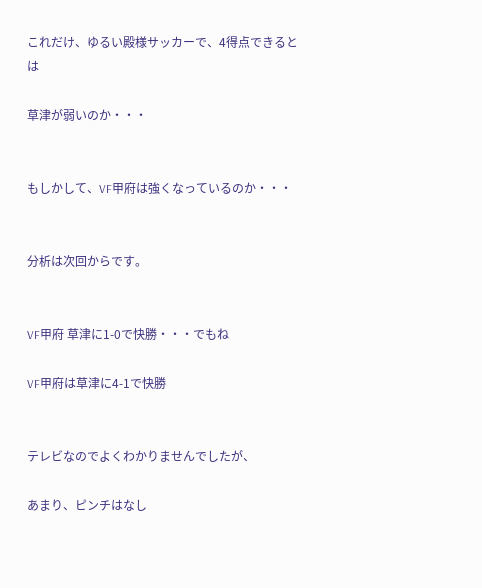これだけ、ゆるい殿様サッカーで、4得点できるとは

草津が弱いのか・・・


もしかして、VF甲府は強くなっているのか・・・


分析は次回からです。


VF甲府 草津に1-0で快勝・・・でもね

VF甲府は草津に4-1で快勝


テレビなのでよくわかりませんでしたが、

あまり、ピンチはなし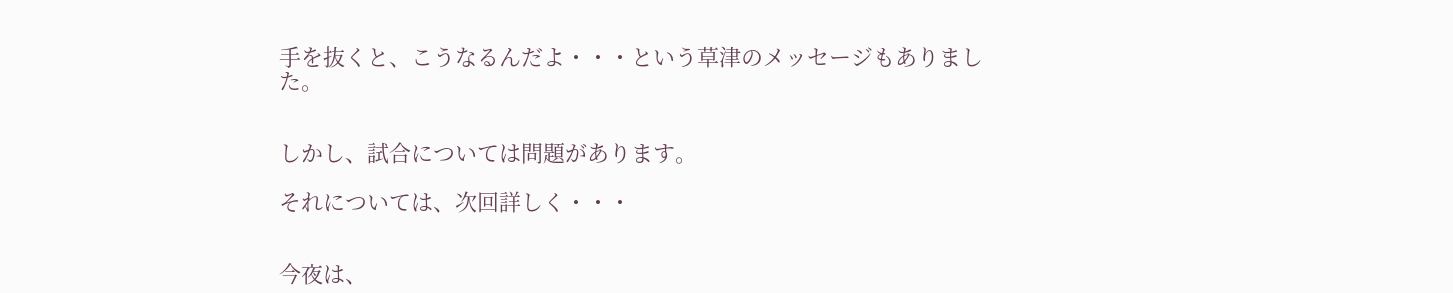手を抜くと、こうなるんだよ・・・という草津のメッセージもありました。


しかし、試合については問題があります。

それについては、次回詳しく・・・


今夜は、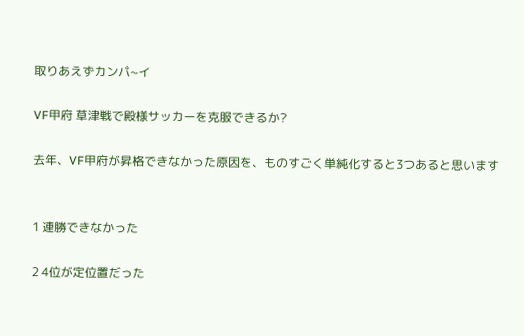取りあえずカンパ~イ

VF甲府 草津戦で殿様サッカーを克服できるか?

去年、VF甲府が昇格できなかった原因を、ものすごく単純化すると3つあると思います


1 連勝できなかった

2 4位が定位置だった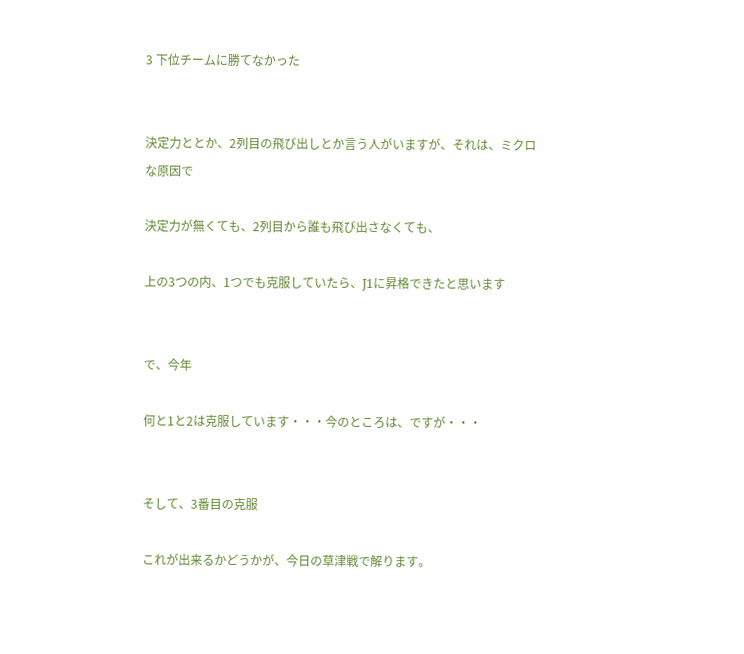3 下位チームに勝てなかった


決定力ととか、2列目の飛び出しとか言う人がいますが、それは、ミクロな原因で

決定力が無くても、2列目から誰も飛び出さなくても、

上の3つの内、1つでも克服していたら、J1に昇格できたと思います


で、今年

何と1と2は克服しています・・・今のところは、ですが・・・


そして、3番目の克服

これが出来るかどうかが、今日の草津戦で解ります。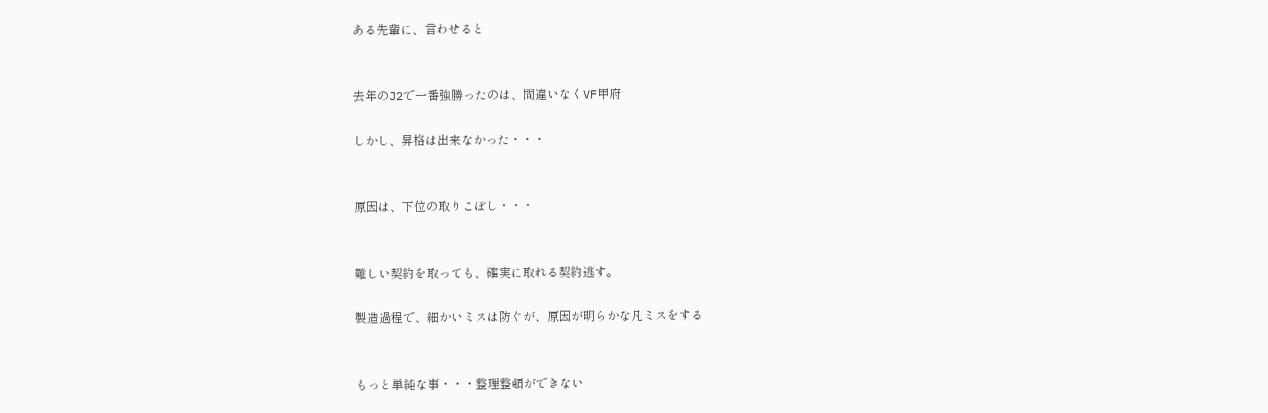ある先輩に、言わせると


去年のJ2で一番強勝ったのは、間違いなくVF甲府

しかし、昇格は出来なかった・・・


原因は、下位の取りこぼし・・・


難しい契約を取っても、確実に取れる契約逃す。

製造過程で、細かいミスは防ぐが、原因が明らかな凡ミスをする


もっと単純な事・・・整理整頓ができない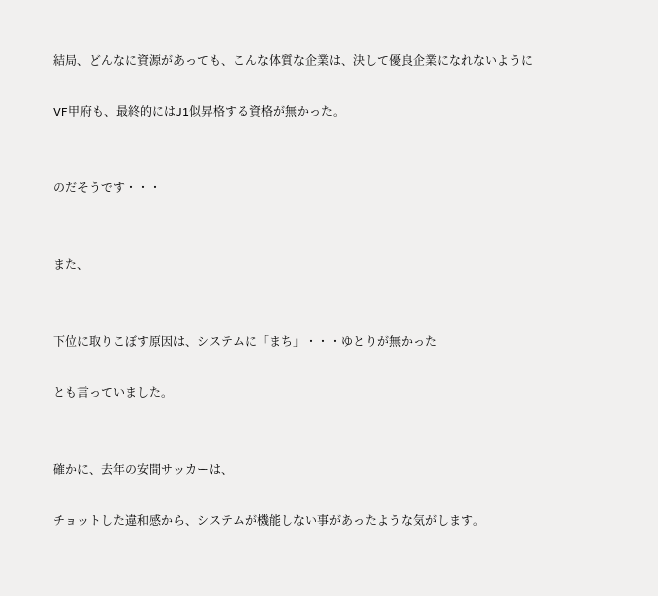結局、どんなに資源があっても、こんな体質な企業は、決して優良企業になれないように

VF甲府も、最終的にはJ1似昇格する資格が無かった。


のだそうです・・・


また、


下位に取りこぼす原因は、システムに「まち」・・・ゆとりが無かった

とも言っていました。


確かに、去年の安間サッカーは、

チョットした違和感から、システムが機能しない事があったような気がします。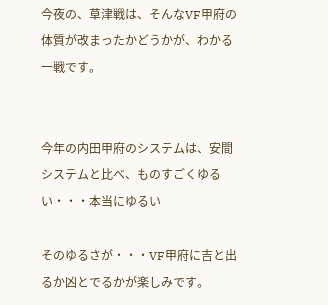今夜の、草津戦は、そんなVF甲府の体質が改まったかどうかが、わかる一戦です。


今年の内田甲府のシステムは、安間システムと比べ、ものすごくゆるい・・・本当にゆるい

そのゆるさが・・・VF甲府に吉と出るか凶とでるかが楽しみです。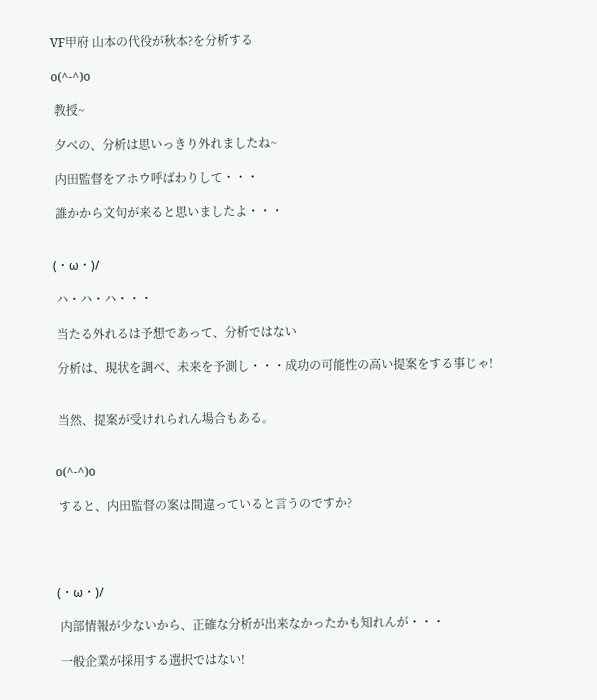VF甲府 山本の代役が秋本?を分析する

o(^-^)o

 教授~

 夕べの、分析は思いっきり外れましたね~

 内田監督をアホウ呼ばわりして・・・

 誰かから文句が来ると思いましたよ・・・


(・ω・)/

 ハ・ハ・ハ・・・

 当たる外れるは予想であって、分析ではない

 分析は、現状を調べ、未来を予測し・・・成功の可能性の高い提案をする事じゃ!


 当然、提案が受けれられん場合もある。


o(^-^)o

 すると、内田監督の案は間違っていると言うのですか?




(・ω・)/

 内部情報が少ないから、正確な分析が出来なかったかも知れんが・・・

 一般企業が採用する選択ではない!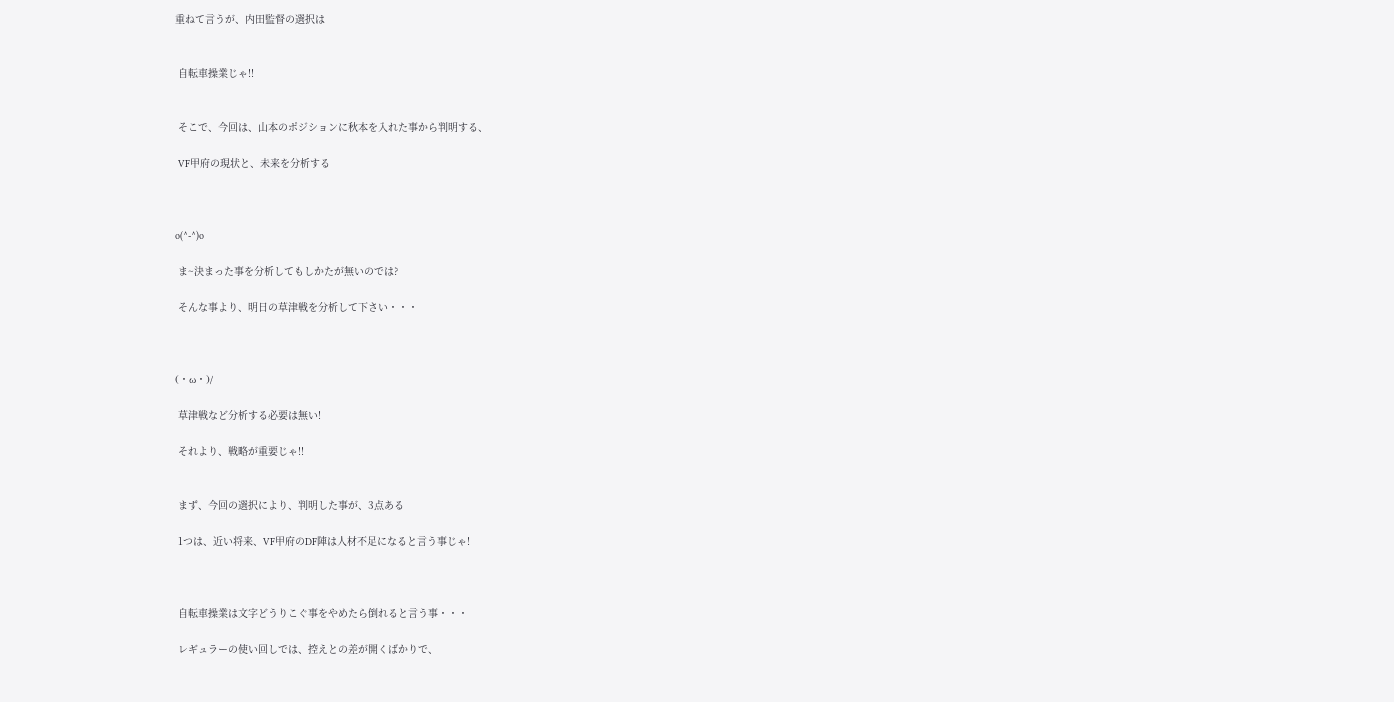重ねて言うが、内田監督の選択は


 自転車操業じゃ!!


 そこで、今回は、山本のポジションに秋本を入れた事から判明する、

 VF甲府の現状と、未来を分析する



o(^-^)o

 ま~決まった事を分析してもしかたが無いのでは?

 そんな事より、明日の草津戦を分析して下さい・・・



(・ω・)/

 草津戦など分析する必要は無い!

 それより、戦略が重要じゃ!!


 まず、今回の選択により、判明した事が、3点ある

 1つは、近い将来、VF甲府のDF陣は人材不足になると言う事じゃ!



 自転車操業は文字どうりこぐ事をやめたら倒れると言う事・・・

 レギュラーの使い回しでは、控えとの差が開くばかりで、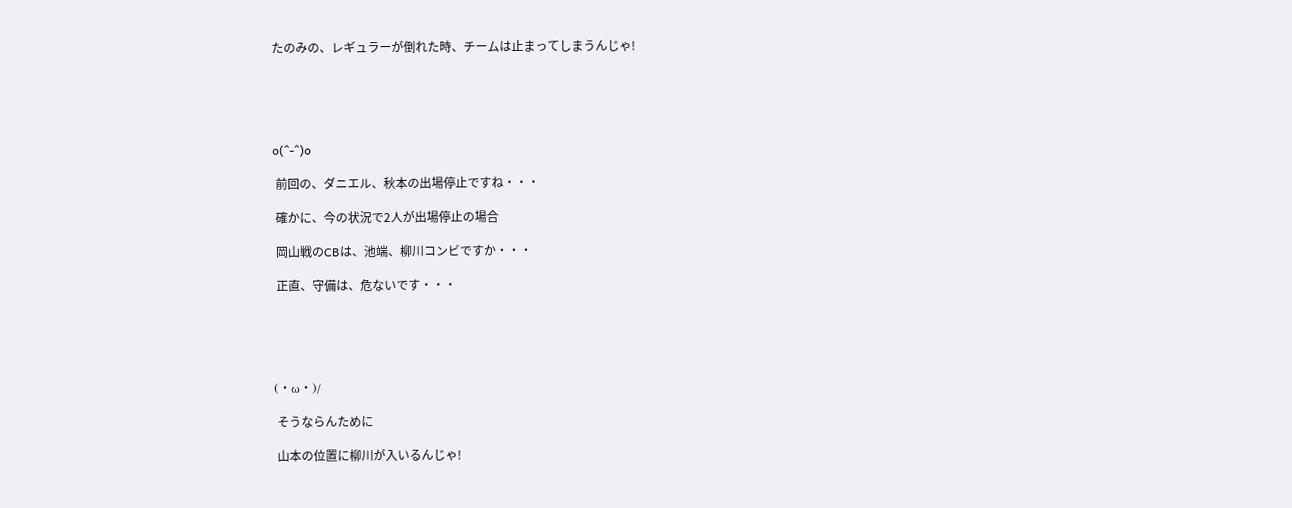たのみの、レギュラーが倒れた時、チームは止まってしまうんじゃ!





o(^-^)o

 前回の、ダニエル、秋本の出場停止ですね・・・

 確かに、今の状況で2人が出場停止の場合

 岡山戦のCBは、池端、柳川コンビですか・・・

 正直、守備は、危ないです・・・





(・ω・)/

 そうならんために

 山本の位置に柳川が入いるんじゃ!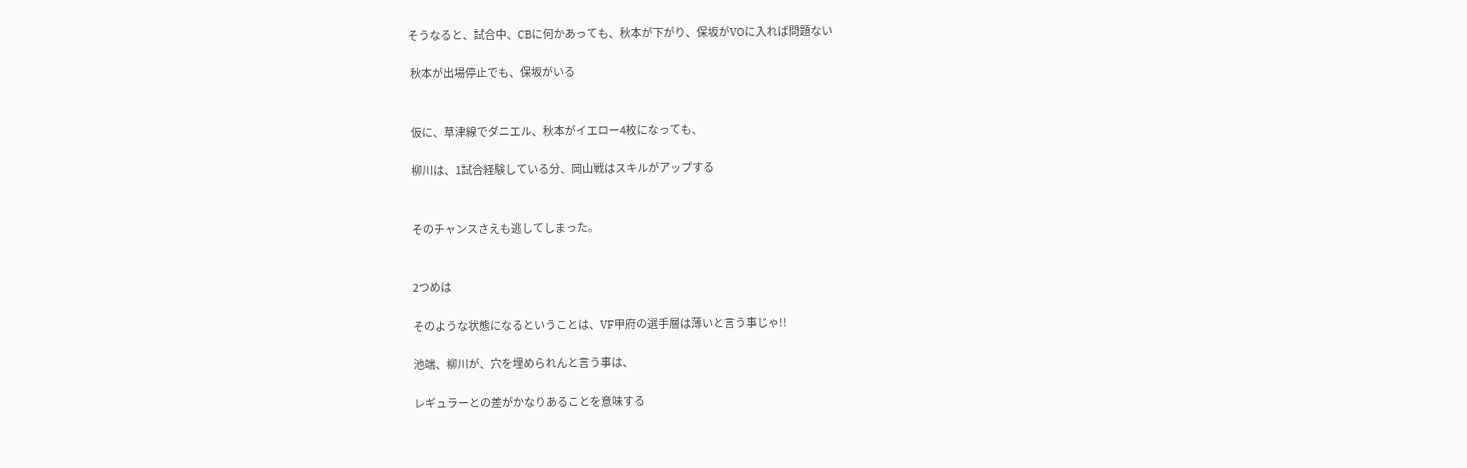そうなると、試合中、CBに何かあっても、秋本が下がり、保坂がVOに入れば問題ない

 秋本が出場停止でも、保坂がいる


 仮に、草津線でダニエル、秋本がイエロー4枚になっても、

 柳川は、1試合経験している分、岡山戦はスキルがアップする


 そのチャンスさえも逃してしまった。


 2つめは

 そのような状態になるということは、VF甲府の選手層は薄いと言う事じゃ!!

 池端、柳川が、穴を埋められんと言う事は、

 レギュラーとの差がかなりあることを意味する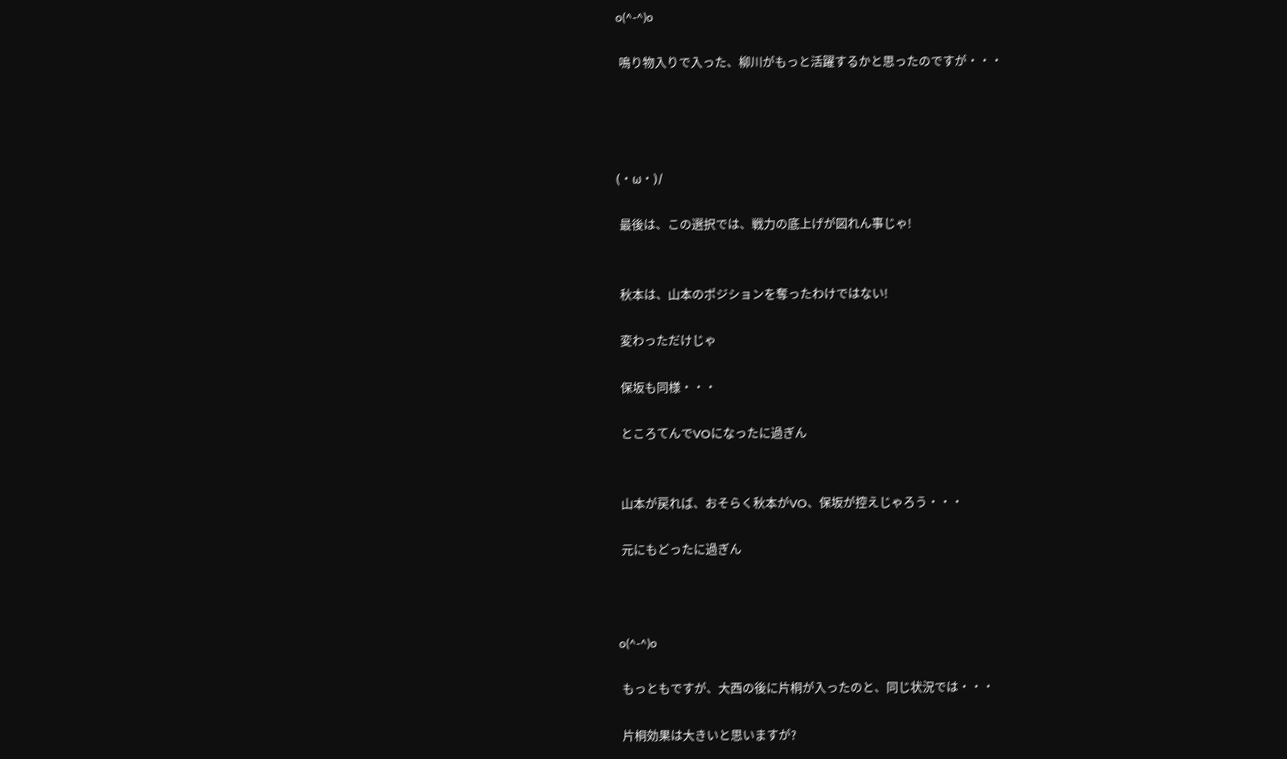o(^-^)o

 鳴り物入りで入った、柳川がもっと活躍するかと思ったのですが・・・




(・ω・)/

 最後は、この選択では、戦力の底上げが図れん事じゃ!


 秋本は、山本のポジションを奪ったわけではない!

 変わっただけじゃ

 保坂も同様・・・

 ところてんでVOになったに過ぎん


 山本が戻れば、おそらく秋本がVO、保坂が控えじゃろう・・・

 元にもどったに過ぎん



o(^-^)o

 もっともですが、大西の後に片桐が入ったのと、同じ状況では・・・

 片桐効果は大きいと思いますが?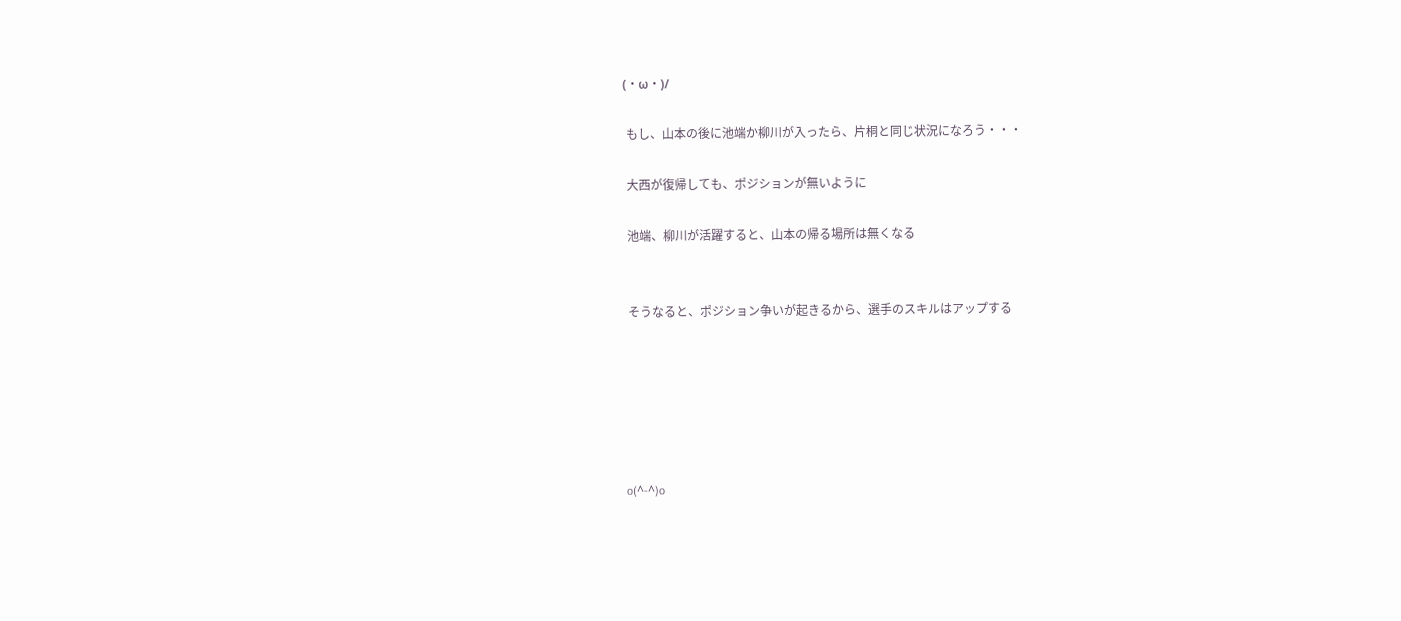(・ω・)/

 もし、山本の後に池端か柳川が入ったら、片桐と同じ状況になろう・・・

 大西が復帰しても、ポジションが無いように

 池端、柳川が活躍すると、山本の帰る場所は無くなる


 そうなると、ポジション争いが起きるから、選手のスキルはアップする






o(^-^)o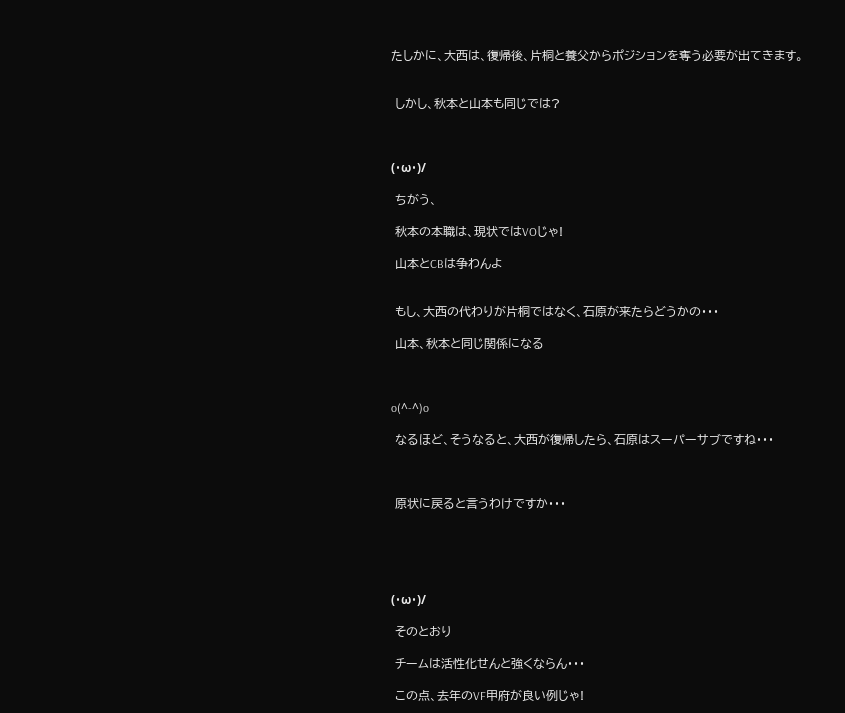たしかに、大西は、復帰後、片桐と養父からポジションを奪う必要が出てきます。


 しかし、秋本と山本も同じでは?



(・ω・)/

 ちがう、

 秋本の本職は、現状ではVOじゃ!

 山本とCBは争わんよ


 もし、大西の代わりが片桐ではなく、石原が来たらどうかの・・・

 山本、秋本と同じ関係になる



o(^-^)o

 なるほど、そうなると、大西が復帰したら、石原はスーパーサブですね・・・



 原状に戻ると言うわけですか・・・





(・ω・)/

 そのとおり

 チームは活性化せんと強くならん・・・

 この点、去年のVF甲府が良い例じゃ!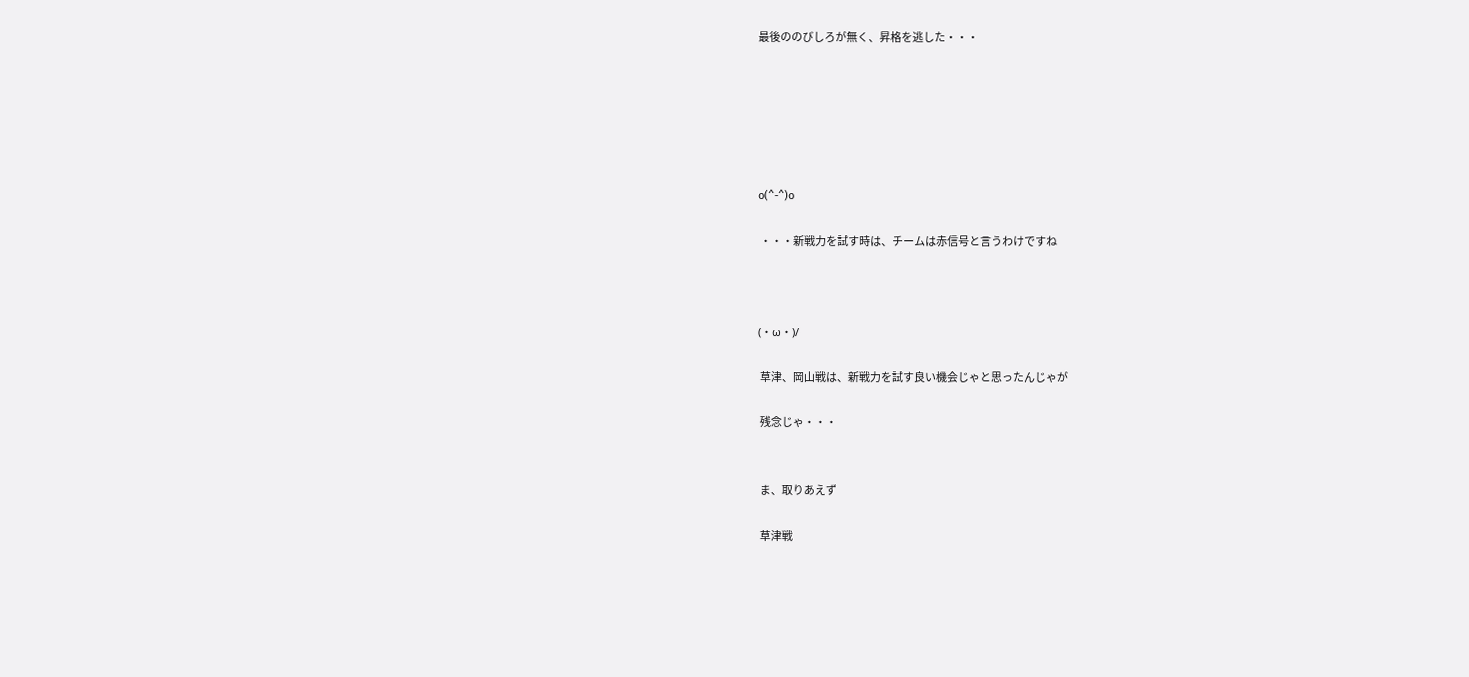最後ののびしろが無く、昇格を逃した・・・






o(^-^)o

 ・・・新戦力を試す時は、チームは赤信号と言うわけですね



(・ω・)/

 草津、岡山戦は、新戦力を試す良い機会じゃと思ったんじゃが

 残念じゃ・・・


 ま、取りあえず

 草津戦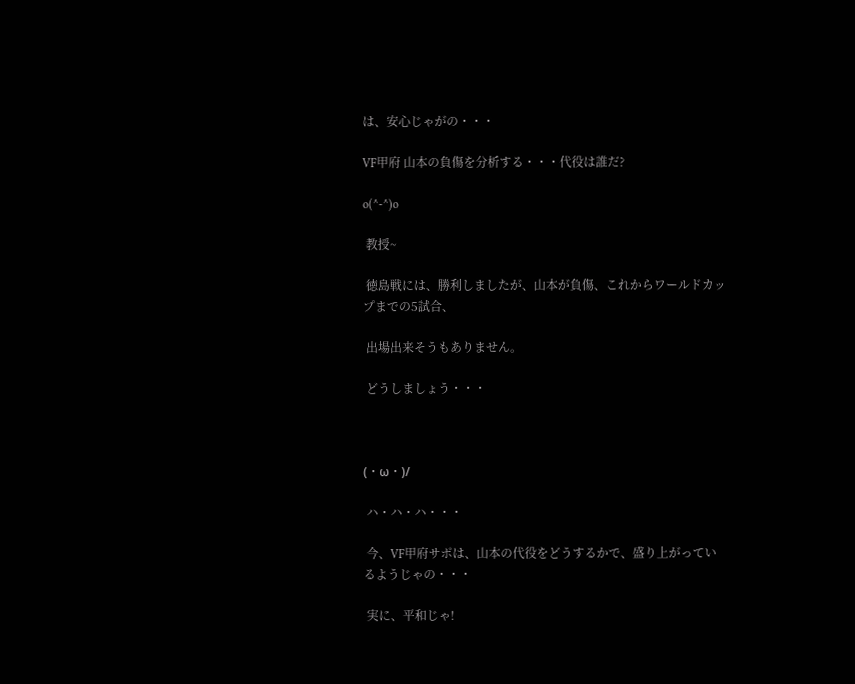は、安心じゃがの・・・

VF甲府 山本の負傷を分析する・・・代役は誰だ?

o(^-^)o

 教授~

 徳島戦には、勝利しましたが、山本が負傷、これからワールドカップまでの5試合、

 出場出来そうもありません。

 どうしましょう・・・



(・ω・)/

 ハ・ハ・ハ・・・

 今、VF甲府サポは、山本の代役をどうするかで、盛り上がっているようじゃの・・・

 実に、平和じゃ!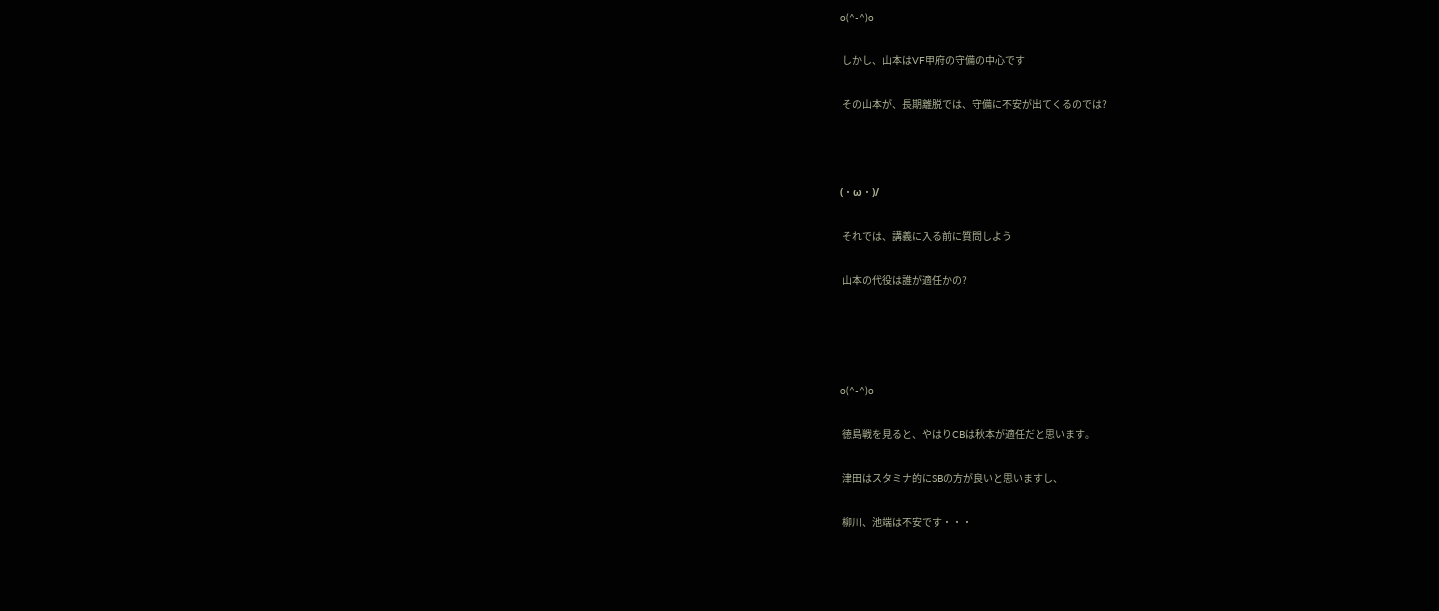o(^-^)o

 しかし、山本はVF甲府の守備の中心です

 その山本が、長期離脱では、守備に不安が出てくるのでは?



(・ω・)/

 それでは、講義に入る前に質問しよう

 山本の代役は誰が適任かの?




o(^-^)o

 徳島戦を見ると、やはりCBは秋本が適任だと思います。

 津田はスタミナ的にSBの方が良いと思いますし、

 柳川、池端は不安です・・・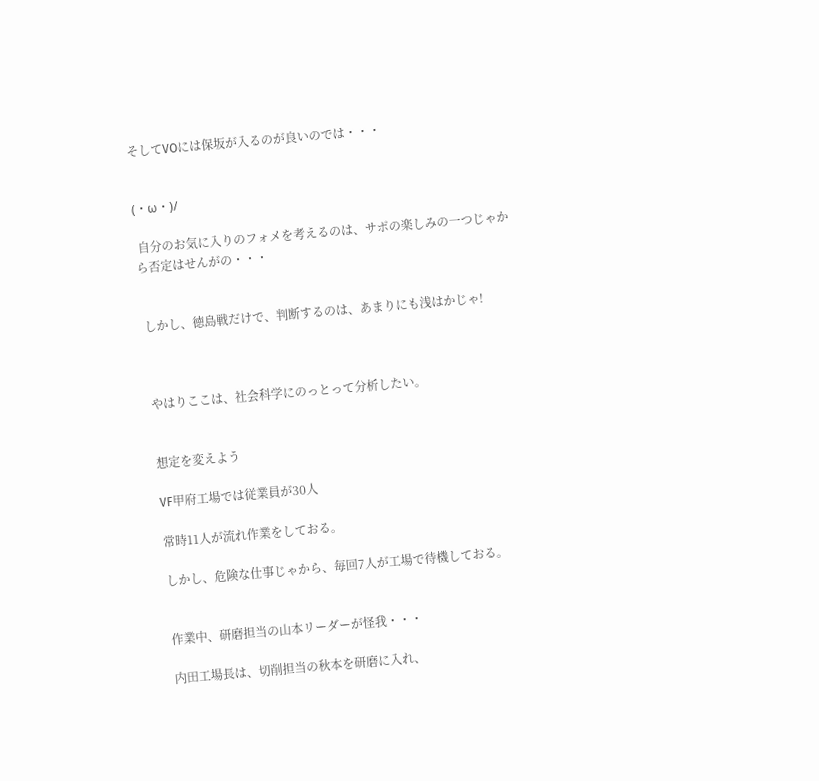そしてVOには保坂が入るのが良いのでは・・・


(・ω・)/

 自分のお気に入りのフォメを考えるのは、サポの楽しみの一つじゃから否定はせんがの・・・


 しかし、徳島戦だけで、判断するのは、あまりにも浅はかじゃ!



 やはりここは、社会科学にのっとって分析したい。


 想定を変えよう

 VF甲府工場では従業員が30人

 常時11人が流れ作業をしておる。

 しかし、危険な仕事じゃから、毎回7人が工場で待機しておる。


 作業中、研磨担当の山本リーダーが怪我・・・

 内田工場長は、切削担当の秋本を研磨に入れ、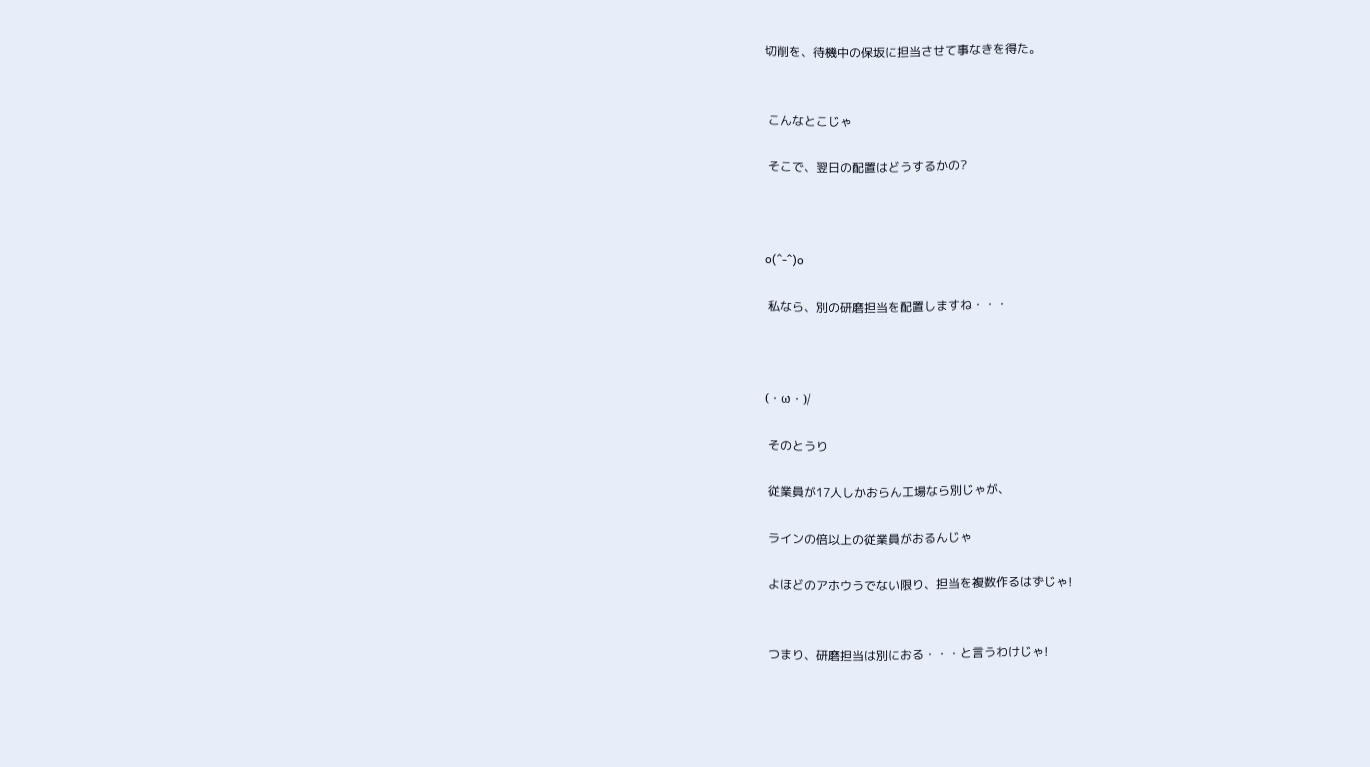切削を、待機中の保坂に担当させて事なきを得た。


 こんなとこじゃ

 そこで、翌日の配置はどうするかの?



o(^-^)o

 私なら、別の研磨担当を配置しますね・・・



(・ω・)/

 そのとうり

 従業員が17人しかおらん工場なら別じゃが、

 ラインの倍以上の従業員がおるんじゃ

 よほどのアホウうでない限り、担当を複数作るはずじゃ!


 つまり、研磨担当は別におる・・・と言うわけじゃ!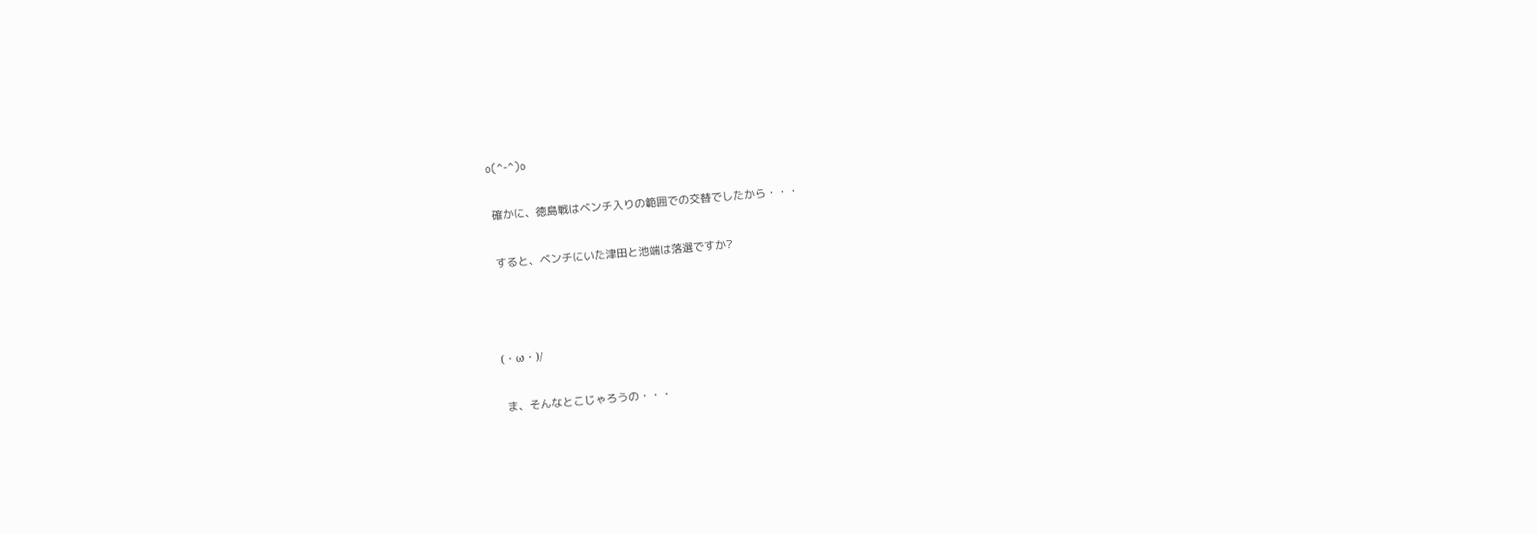o(^-^)o

 確かに、徳島戦はベンチ入りの範囲での交替でしたから・・・

 すると、ベンチにいた津田と池端は落選ですか?



(・ω・)/

 ま、そんなとこじゃろうの・・・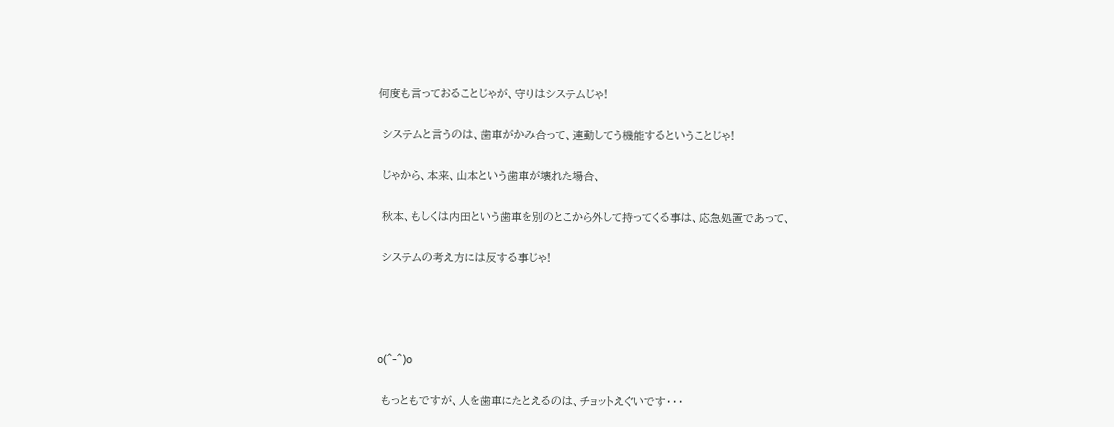何度も言っておることじゃが、守りはシステムじゃ!

 システムと言うのは、歯車がかみ合って、連動してう機能するということじゃ!

 じゃから、本来、山本という歯車が壊れた場合、

 秋本、もしくは内田という歯車を別のとこから外して持ってくる事は、応急処置であって、

 システムの考え方には反する事じゃ!




o(^-^)o

 もっともですが、人を歯車にたとえるのは、チョットえぐいです・・・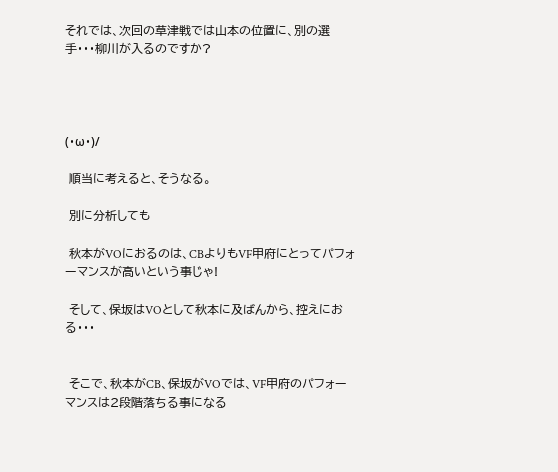それでは、次回の草津戦では山本の位置に、別の選手・・・柳川が入るのですか?




(・ω・)/

 順当に考えると、そうなる。

 別に分析しても

 秋本がVOにおるのは、CBよりもVF甲府にとってパフォーマンスが高いという事じゃ!

 そして、保坂はVOとして秋本に及ばんから、控えにおる・・・


 そこで、秋本がCB、保坂がVOでは、VF甲府のパフォーマンスは2段階落ちる事になる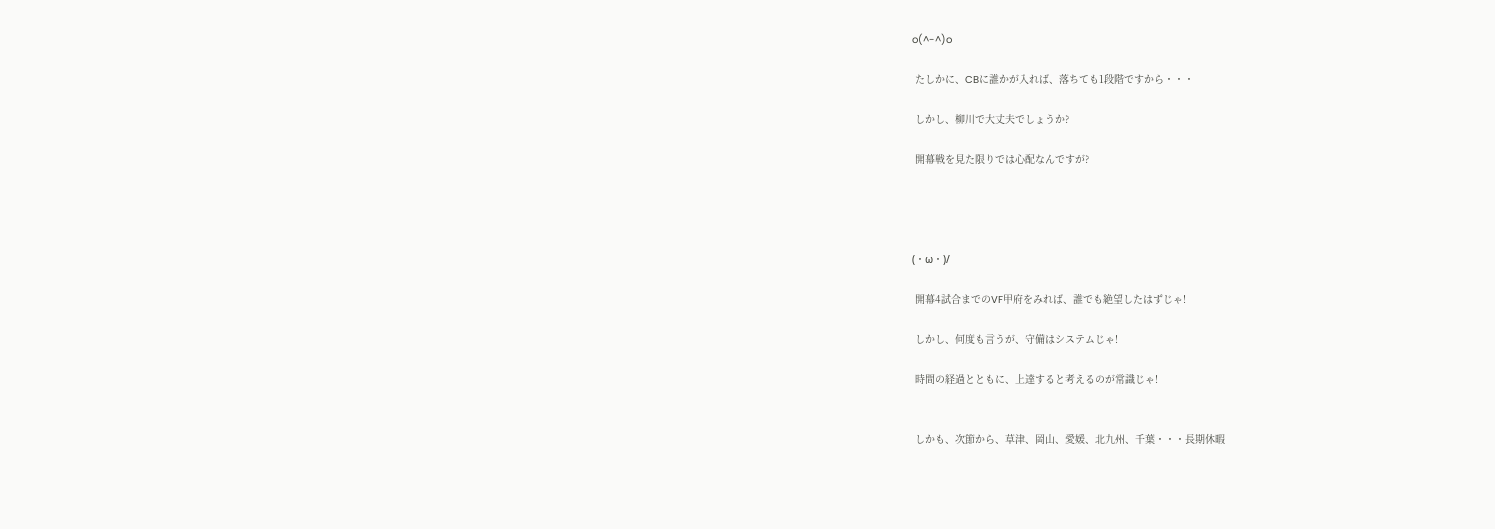o(^-^)o

 たしかに、CBに誰かが入れば、落ちても1段階ですから・・・

 しかし、柳川で大丈夫でしょうか?

 開幕戦を見た限りでは心配なんですが?




(・ω・)/

 開幕4試合までのVF甲府をみれば、誰でも絶望したはずじゃ!

 しかし、何度も言うが、守備はシステムじゃ!

 時間の経過とともに、上達すると考えるのが常識じゃ!


 しかも、次節から、草津、岡山、愛媛、北九州、千葉・・・長期休暇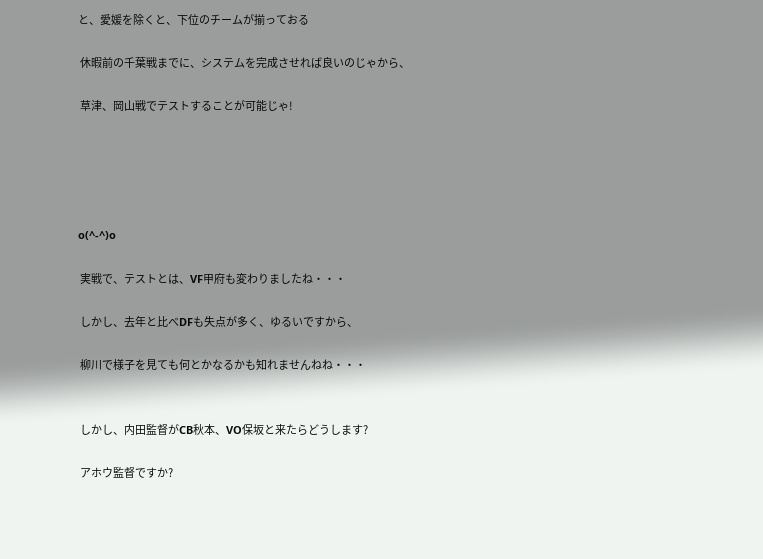と、愛媛を除くと、下位のチームが揃っておる

 休暇前の千葉戦までに、システムを完成させれば良いのじゃから、

 草津、岡山戦でテストすることが可能じゃ!





o(^-^)o

 実戦で、テストとは、VF甲府も変わりましたね・・・

 しかし、去年と比べDFも失点が多く、ゆるいですから、

 柳川で様子を見ても何とかなるかも知れませんねね・・・


 しかし、内田監督がCB秋本、VO保坂と来たらどうします?

 アホウ監督ですか?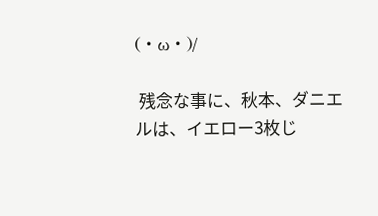(・ω・)/

 残念な事に、秋本、ダニエルは、イエロー3枚じ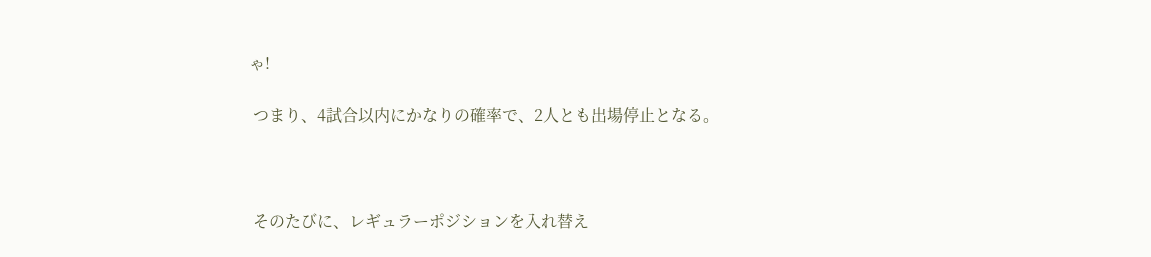ゃ!

 つまり、4試合以内にかなりの確率で、2人とも出場停止となる。



 そのたびに、レギュラーポジションを入れ替え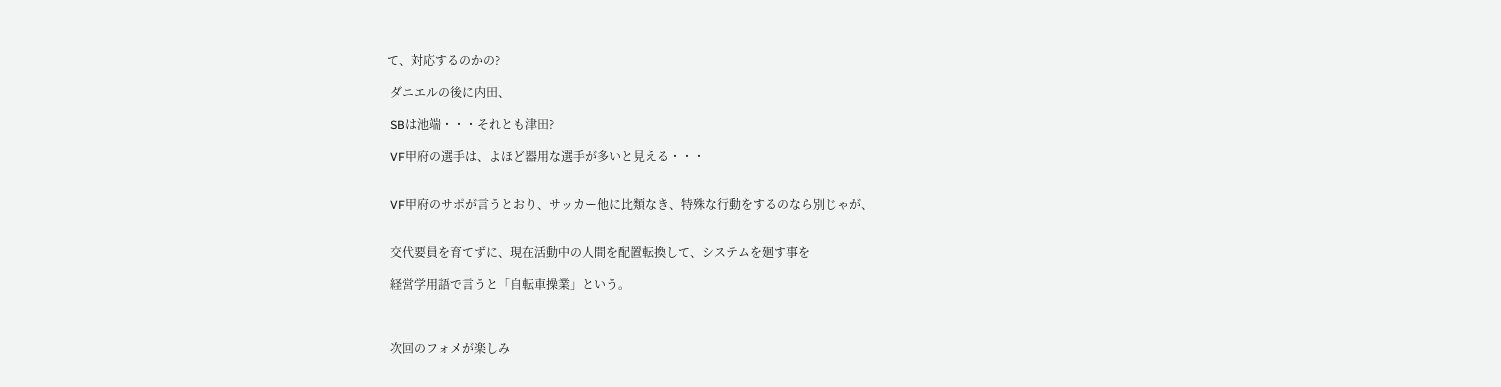て、対応するのかの?

 ダニエルの後に内田、

 SBは池端・・・それとも津田?

 VF甲府の選手は、よほど器用な選手が多いと見える・・・


 VF甲府のサポが言うとおり、サッカー他に比類なき、特殊な行動をするのなら別じゃが、


 交代要員を育てずに、現在活動中の人間を配置転換して、システムを廻す事を

 経営学用語で言うと「自転車操業」という。



 次回のフォメが楽しみ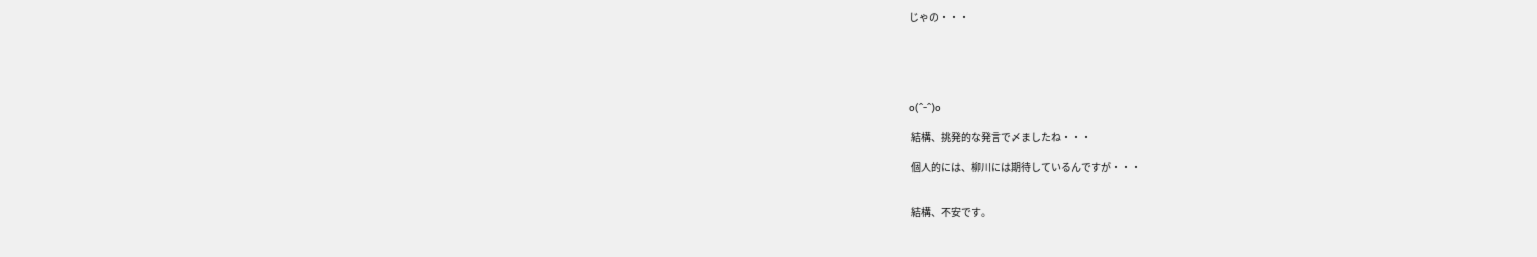じゃの・・・





o(^-^)o

 結構、挑発的な発言で〆ましたね・・・

 個人的には、柳川には期待しているんですが・・・


 結構、不安です。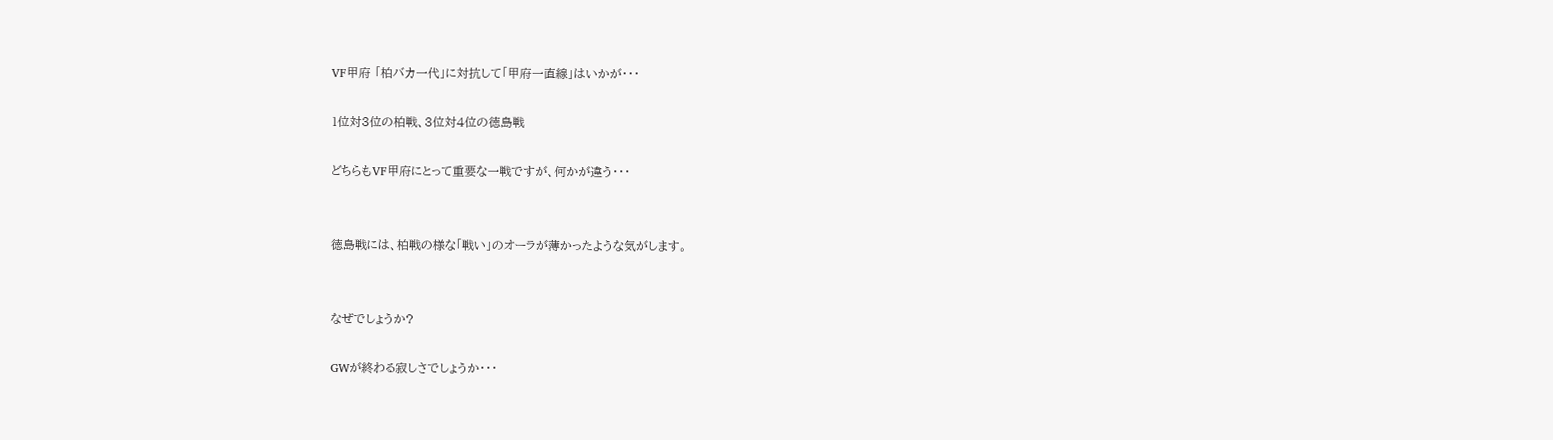VF甲府 「柏バカ一代」に対抗して「甲府一直線」はいかが・・・

1位対3位の柏戦、3位対4位の徳島戦

どちらもVF甲府にとって重要な一戦ですが、何かが違う・・・


徳島戦には、柏戦の様な「戦い」のオーラが薄かったような気がします。


なぜでしょうか?

GWが終わる寂しさでしょうか・・・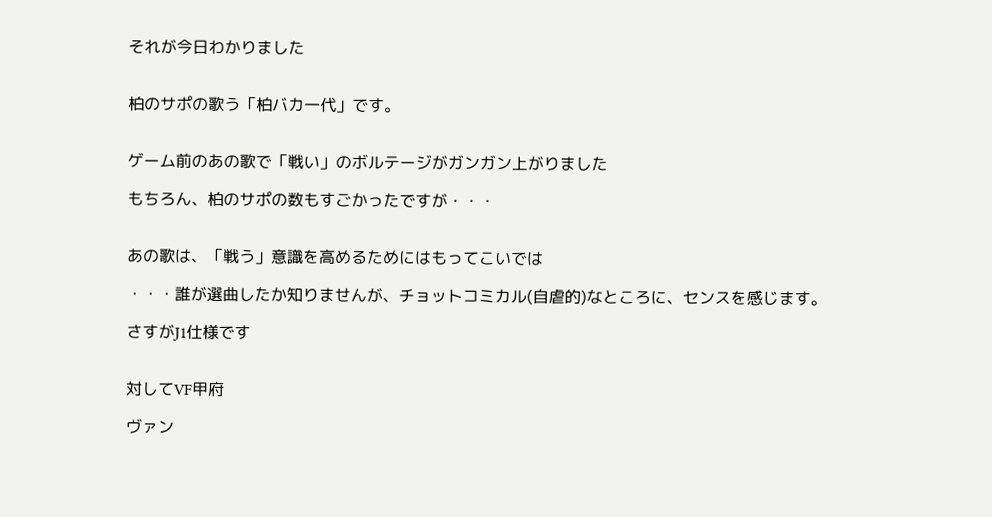それが今日わかりました


柏のサポの歌う「柏バカ一代」です。


ゲーム前のあの歌で「戦い」のボルテージがガンガン上がりました

もちろん、柏のサポの数もすごかったですが・・・


あの歌は、「戦う」意識を高めるためにはもってこいでは

・・・誰が選曲したか知りませんが、チョットコミカル(自虐的)なところに、センスを感じます。

さすがJ1仕様です


対してVF甲府

ヴァン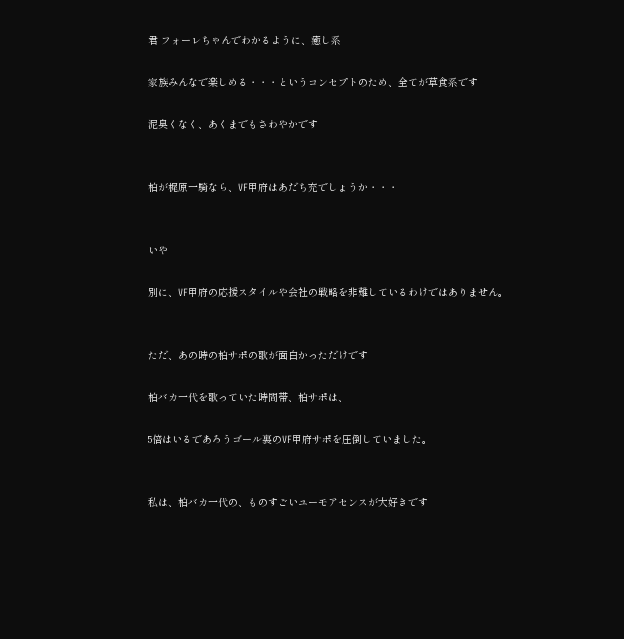君 フォーレちゃんでわかるように、癒し系

家族みんなで楽しめる・・・というコンセプトのため、全てが草食系です

泥臭くなく、あくまでもさわやかです


柏が梶原一騎なら、VF甲府はあだち充でしょうか・・・


いや

別に、VF甲府の応援スタイルや会社の戦略を非難しているわけではありません。


ただ、あの時の柏サポの歌が面白かっただけです

柏バカ一代を歌っていた時間帯、柏サポは、

5倍はいるであろうゴール裏のVF甲府サポを圧倒していました。


私は、柏バカ一代の、ものすごいユーモアセンスが大好きです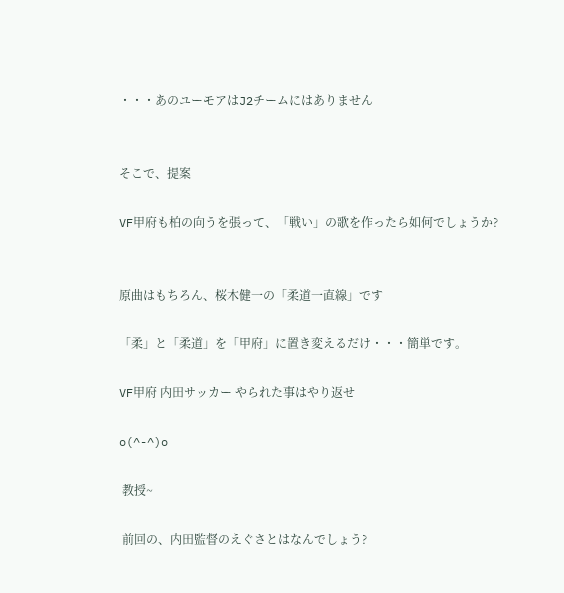・・・あのユーモアはJ2チームにはありません


そこで、提案

VF甲府も柏の向うを張って、「戦い」の歌を作ったら如何でしょうか?


原曲はもちろん、桜木健一の「柔道一直線」です

「柔」と「柔道」を「甲府」に置き変えるだけ・・・簡単です。

VF甲府 内田サッカー やられた事はやり返せ

o(^-^)o

 教授~

 前回の、内田監督のえぐさとはなんでしょう?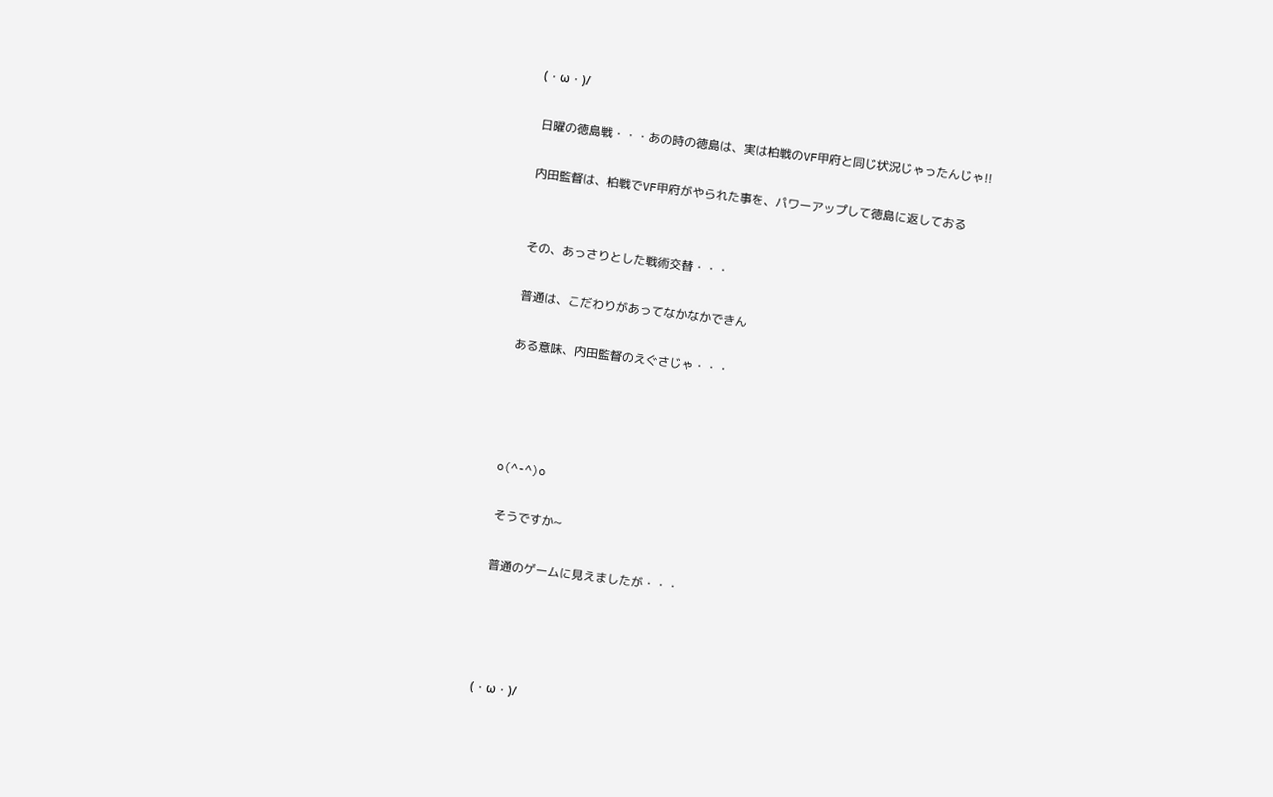(・ω・)/

 日曜の徳島戦・・・あの時の徳島は、実は柏戦のVF甲府と同じ状況じゃったんじゃ!!

 内田監督は、柏戦でVF甲府がやられた事を、パワーアップして徳島に返しておる


 その、あっさりとした戦術交替・・・

 普通は、こだわりがあってなかなかできん

 ある意味、内田監督のえぐさじゃ・・・




o(^-^)o

 そうですか~

 普通のゲームに見えましたが・・・




(・ω・)/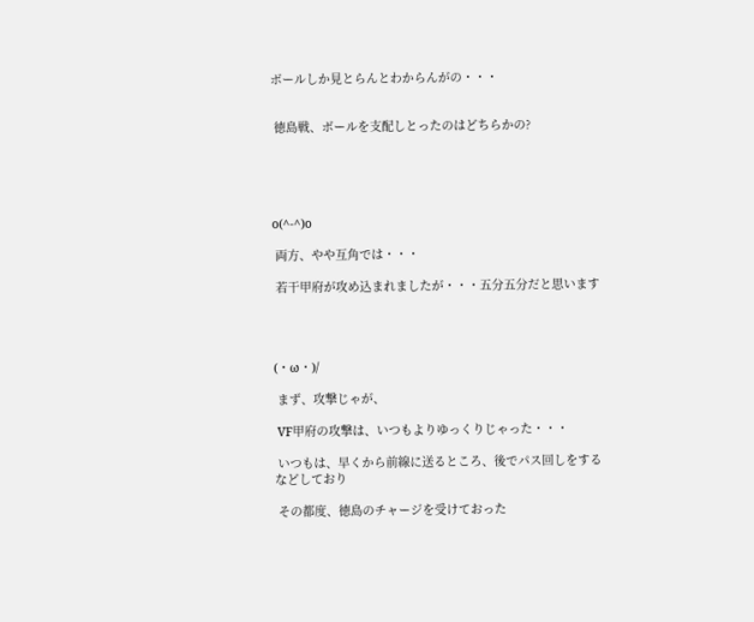ボールしか見とらんとわからんがの・・・


 徳島戦、ボールを支配しとったのはどちらかの?





o(^-^)o

 両方、やや互角では・・・

 若干甲府が攻め込まれましたが・・・五分五分だと思います




(・ω・)/

 まず、攻撃じゃが、

 VF甲府の攻撃は、いつもよりゆっくりじゃった・・・

 いつもは、早くから前線に送るところ、後でパス回しをするなどしており

 その都度、徳島のチャージを受けておった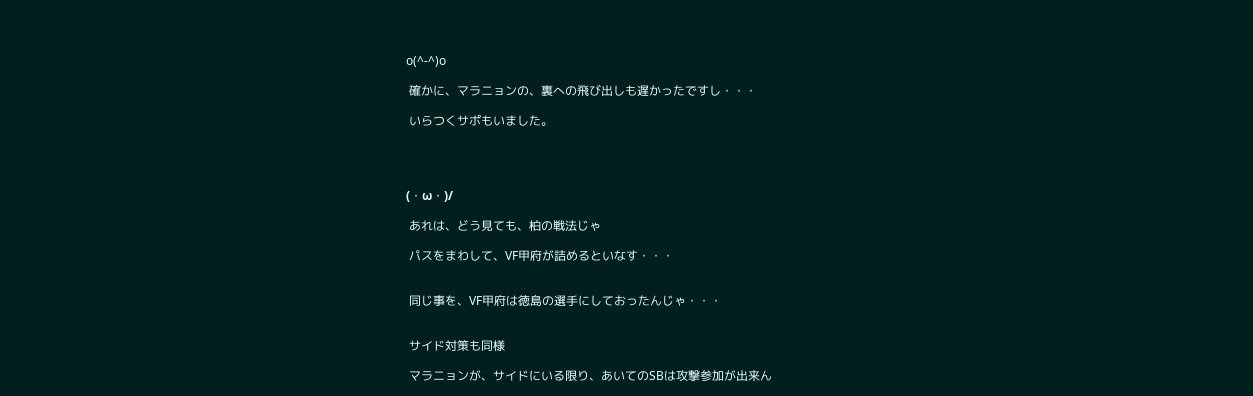o(^-^)o

 確かに、マラニョンの、裏への飛び出しも遅かったですし・・・

 いらつくサポもいました。




(・ω・)/

 あれは、どう見ても、柏の戦法じゃ

 パスをまわして、VF甲府が詰めるといなす・・・


 同じ事を、VF甲府は徳島の選手にしておったんじゃ・・・


 サイド対策も同様

 マラニョンが、サイドにいる限り、あいてのSBは攻撃参加が出来ん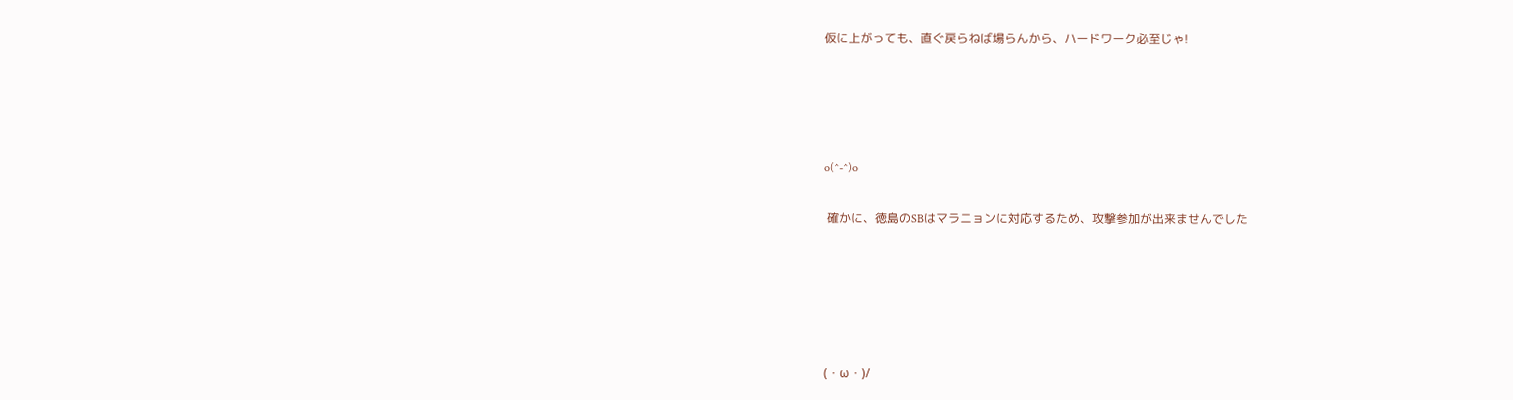仮に上がっても、直ぐ戻らねば場らんから、ハードワーク必至じゃ!




o(^-^)o

 確かに、徳島のSBはマラニョンに対応するため、攻撃参加が出来ませんでした





(・ω・)/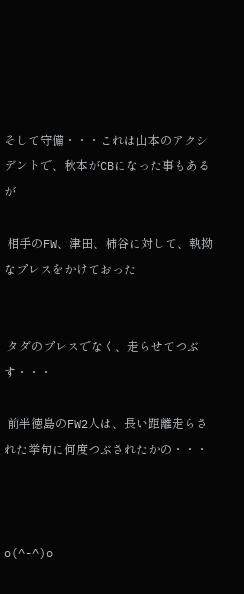そして守備・・・これは山本のアクシデントで、秋本がCBになった事もあるが

 相手のFW、津田、柿谷に対して、執拗なプレスをかけておった


 タダのプレスでなく、走らせてつぶす・・・

 前半徳島のFW2人は、長い距離走らされた挙句に何度つぶされたかの・・・



o(^-^)o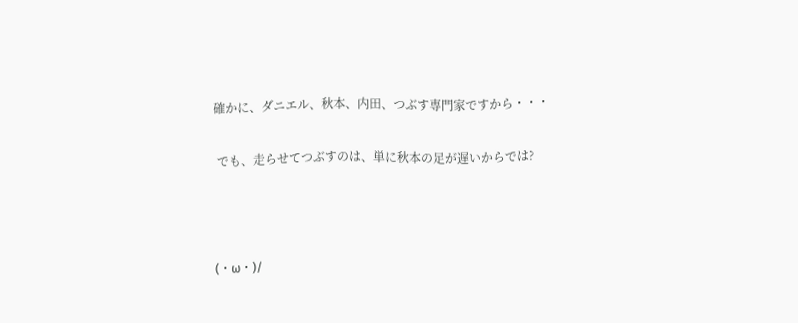確かに、ダニエル、秋本、内田、つぶす専門家ですから・・・

 でも、走らせてつぶすのは、単に秋本の足が遅いからでは?



(・ω・)/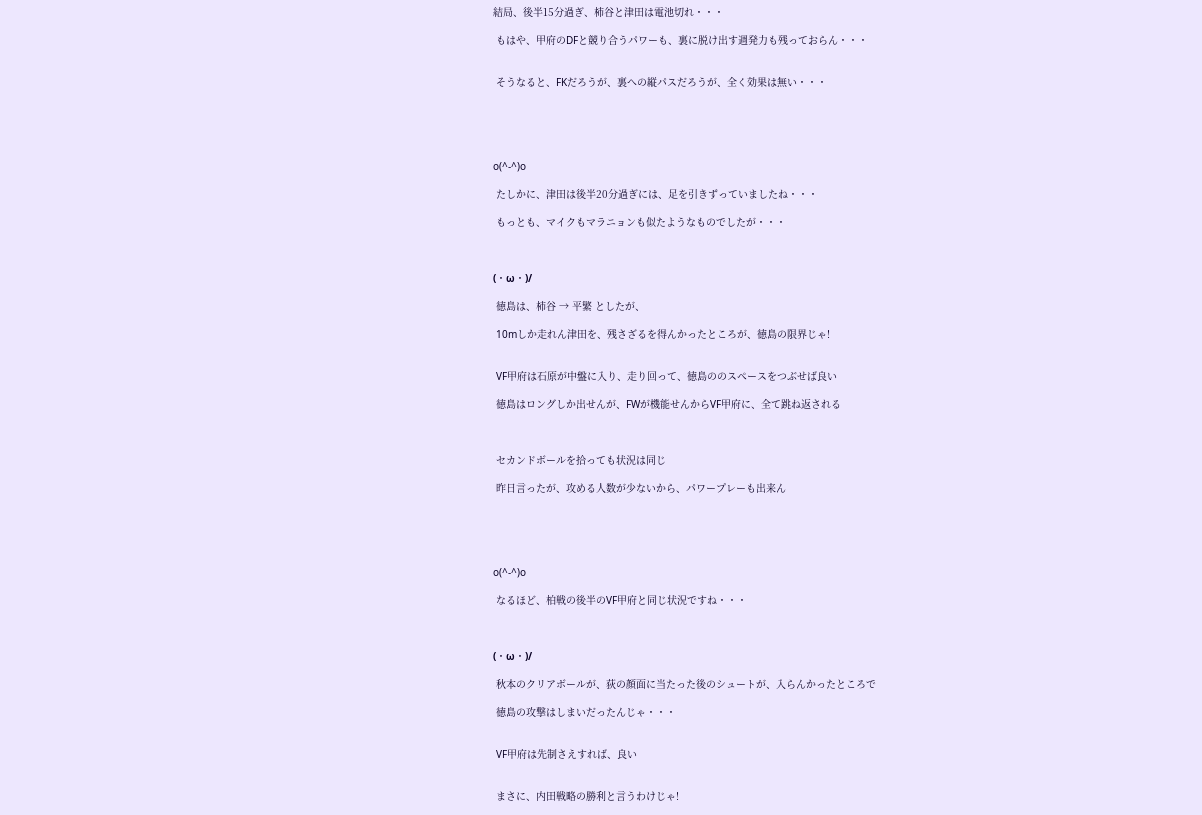結局、後半15分過ぎ、柿谷と津田は電池切れ・・・

 もはや、甲府のDFと競り合うパワーも、裏に脱け出す週発力も残っておらん・・・


 そうなると、FKだろうが、裏への縦パスだろうが、全く効果は無い・・・





o(^-^)o

 たしかに、津田は後半20分過ぎには、足を引きずっていましたね・・・

 もっとも、マイクもマラニョンも似たようなものでしたが・・・



(・ω・)/

 徳島は、柿谷 → 平繁 としたが、

 10mしか走れん津田を、残さざるを得んかったところが、徳島の限界じゃ!


 VF甲府は石原が中盤に入り、走り回って、徳島ののスペースをつぶせば良い

 徳島はロングしか出せんが、FWが機能せんからVF甲府に、全て跳ね返される



 セカンドボールを拾っても状況は同じ

 昨日言ったが、攻める人数が少ないから、パワープレーも出来ん





o(^-^)o

 なるほど、柏戦の後半のVF甲府と同じ状況ですね・・・



(・ω・)/

 秋本のクリアボールが、荻の顔面に当たった後のシュートが、入らんかったところで

 徳島の攻撃はしまいだったんじゃ・・・


 VF甲府は先制さえすれば、良い


 まさに、内田戦略の勝利と言うわけじゃ!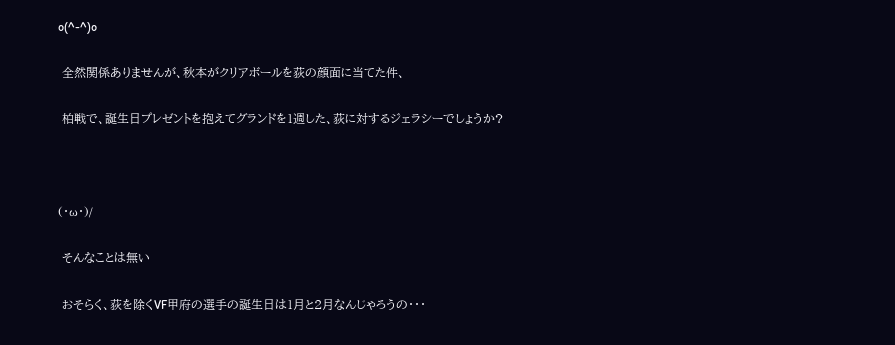o(^-^)o

 全然関係ありませんが、秋本がクリアボールを荻の顔面に当てた件、

 柏戦で、誕生日プレゼントを抱えてグランドを1週した、荻に対するジェラシーでしょうか?



(・ω・)/

 そんなことは無い

 おそらく、荻を除くVF甲府の選手の誕生日は1月と2月なんじゃろうの・・・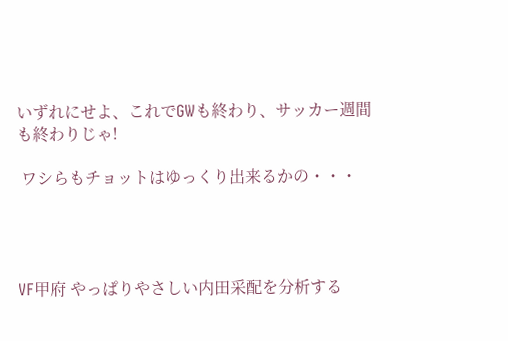いずれにせよ、これでGWも終わり、サッカー週間も終わりじゃ!

 ワシらもチョットはゆっくり出来るかの・・・




VF甲府 やっぱりやさしい内田采配を分析する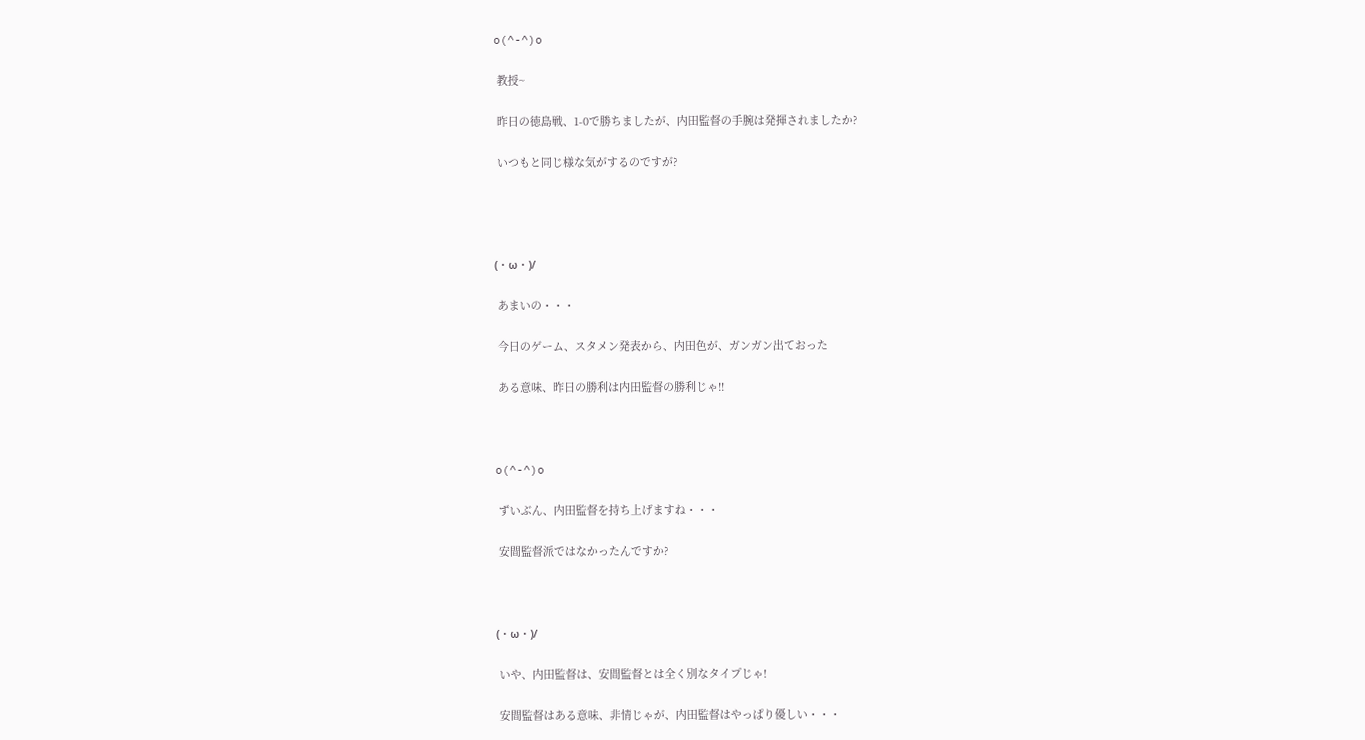o(^-^)o

 教授~

 昨日の徳島戦、1-0で勝ちましたが、内田監督の手腕は発揮されましたか?

 いつもと同じ様な気がするのですが?




(・ω・)/

 あまいの・・・

 今日のゲーム、スタメン発表から、内田色が、ガンガン出ておった

 ある意味、昨日の勝利は内田監督の勝利じゃ!!



o(^-^)o

 ずいぶん、内田監督を持ち上げますね・・・

 安間監督派ではなかったんですか?



(・ω・)/

 いや、内田監督は、安間監督とは全く別なタイプじゃ!

 安間監督はある意味、非情じゃが、内田監督はやっぱり優しい・・・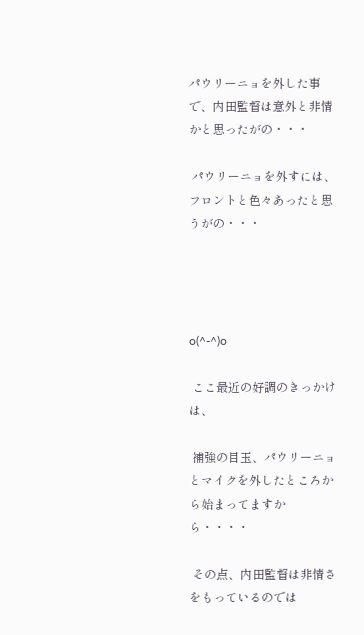パウリーニョを外した事で、内田監督は意外と非情かと思ったがの・・・

 パウリーニョを外すには、フロントと色々あったと思うがの・・・




o(^-^)o

 ここ最近の好調のきっかけは、

 補強の目玉、パウリーニョとマイクを外したところから始まってますから・・・・

 その点、内田監督は非情さをもっているのでは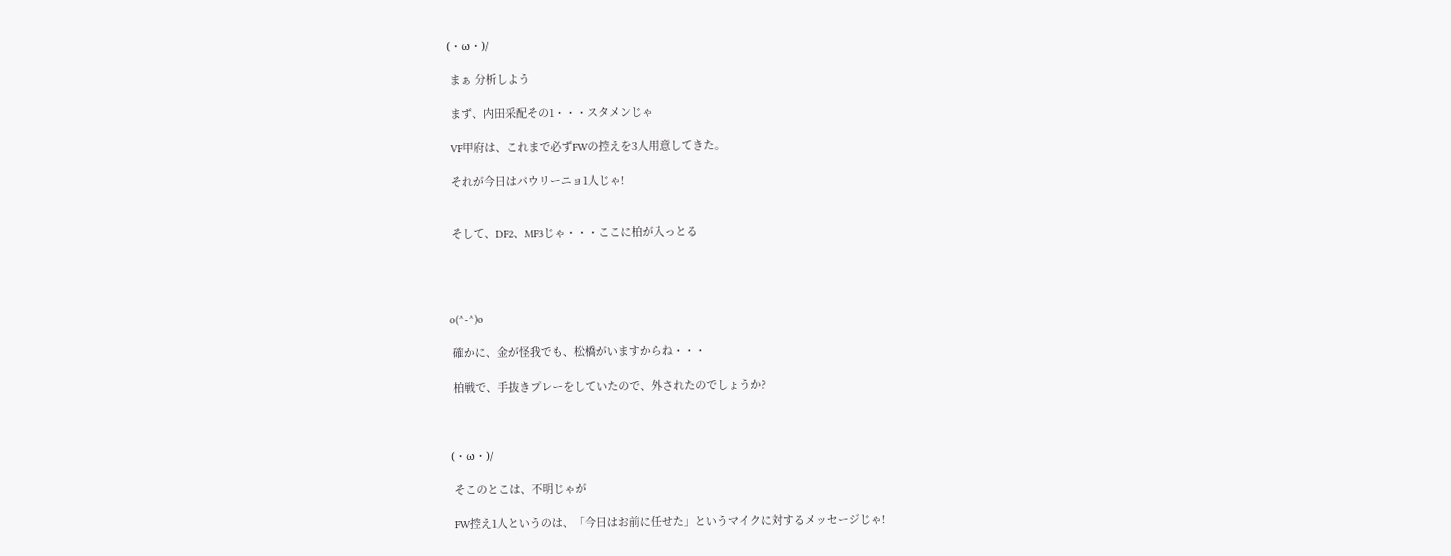(・ω・)/

 まぁ 分析しよう

 まず、内田采配その1・・・スタメンじゃ

 VF甲府は、これまで必ずFWの控えを3人用意してきた。

 それが今日はパウリーニョ1人じゃ!


 そして、DF2、MF3じゃ・・・ここに柏が入っとる




o(^-^)o

 確かに、金が怪我でも、松橋がいますからね・・・

 柏戦で、手抜きプレーをしていたので、外されたのでしょうか?



(・ω・)/

 そこのとこは、不明じゃが

 FW控え1人というのは、「今日はお前に任せた」というマイクに対するメッセージじゃ!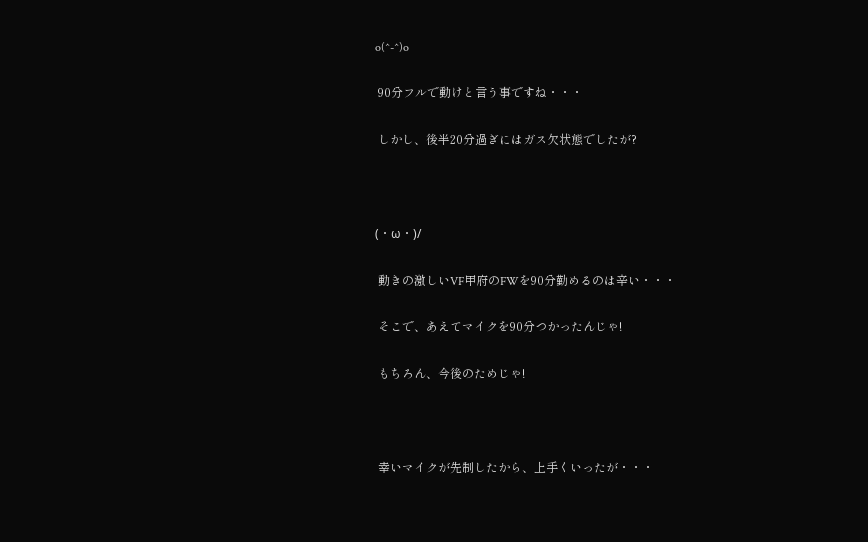o(^-^)o

 90分フルで動けと言う事ですね・・・

 しかし、後半20分過ぎにはガス欠状態でしたが?



(・ω・)/

 動きの激しいVF甲府のFWを90分勤めるのは辛い・・・

 そこで、あえてマイクを90分つかったんじゃ!

 もちろん、今後のためじゃ!



 幸いマイクが先制したから、上手くいったが・・・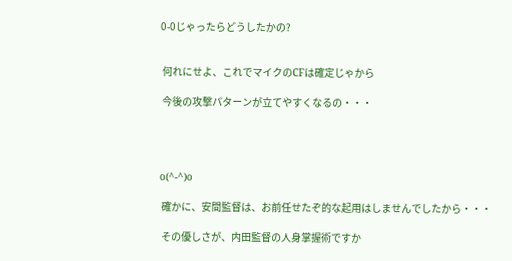0-0じゃったらどうしたかの?


 何れにせよ、これでマイクのCFは確定じゃから

 今後の攻撃パターンが立てやすくなるの・・・




o(^-^)o

 確かに、安間監督は、お前任せたぞ的な起用はしませんでしたから・・・

 その優しさが、内田監督の人身掌握術ですか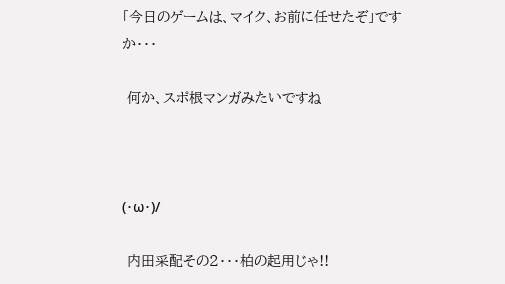「今日のゲームは、マイク、お前に任せたぞ」ですか・・・

 何か、スポ根マンガみたいですね



(・ω・)/

 内田采配その2・・・柏の起用じゃ!!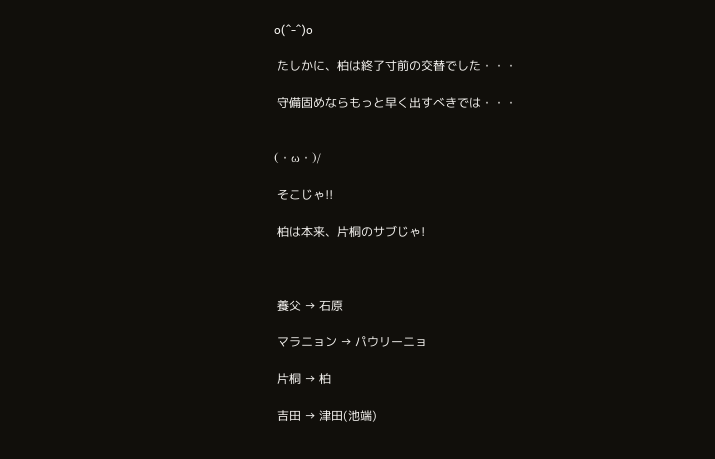o(^-^)o

 たしかに、柏は終了寸前の交替でした・・・

 守備固めならもっと早く出すべきでは・・・


(・ω・)/

 そこじゃ!!

 柏は本来、片桐のサブじゃ!



 養父 → 石原

 マラニョン → パウリーニョ

 片桐 → 柏

 吉田 → 津田(池端)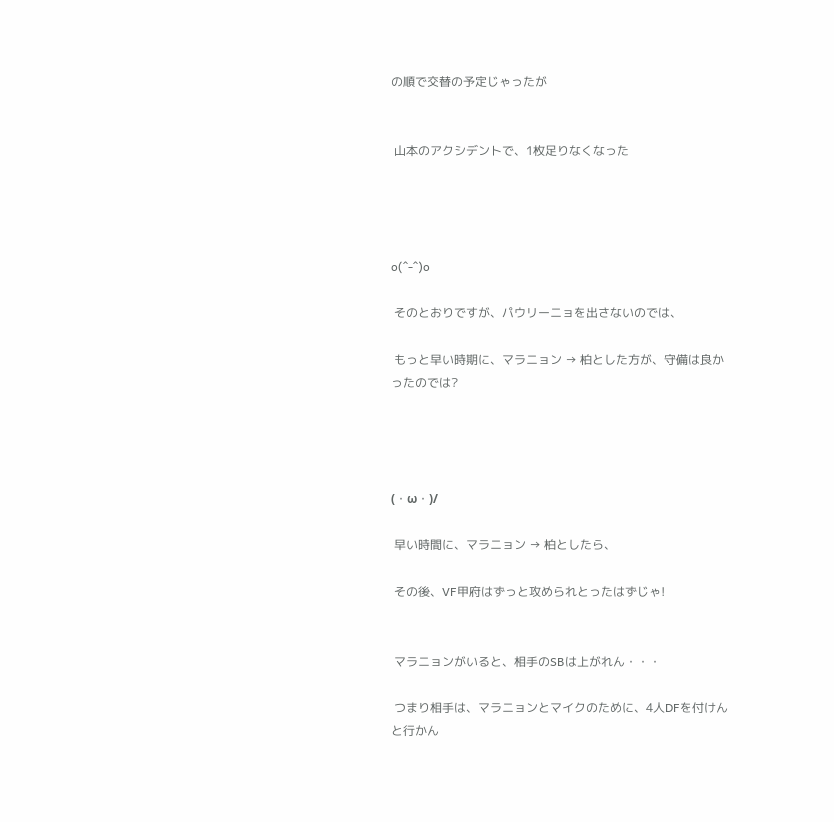の順で交替の予定じゃったが


 山本のアクシデントで、1枚足りなくなった




o(^-^)o

 そのとおりですが、パウリーニョを出さないのでは、

 もっと早い時期に、マラニョン → 柏とした方が、守備は良かったのでは?




(・ω・)/

 早い時間に、マラニョン → 柏としたら、

 その後、VF甲府はずっと攻められとったはずじゃ!


 マラニョンがいると、相手のSBは上がれん・・・

 つまり相手は、マラニョンとマイクのために、4人DFを付けんと行かん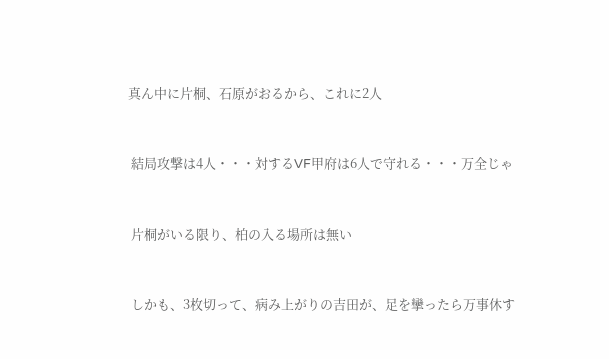真ん中に片桐、石原がおるから、これに2人


 結局攻撃は4人・・・対するVF甲府は6人で守れる・・・万全じゃ


 片桐がいる限り、柏の入る場所は無い


 しかも、3枚切って、病み上がりの吉田が、足を攣ったら万事休す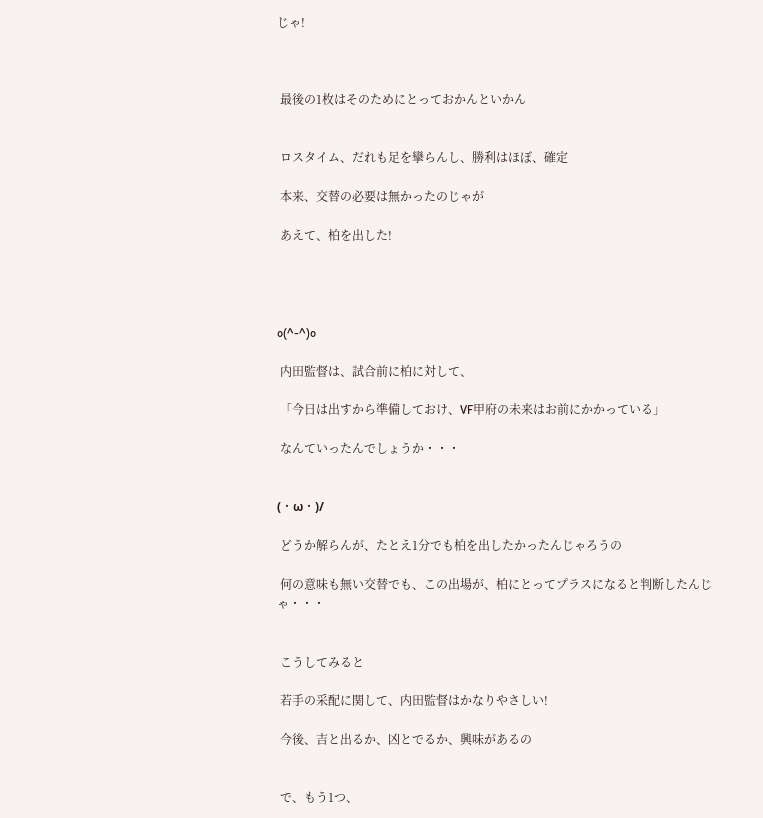じゃ!



 最後の1枚はそのためにとっておかんといかん


 ロスタイム、だれも足を攣らんし、勝利はほぼ、確定

 本来、交替の必要は無かったのじゃが

 あえて、柏を出した!




o(^-^)o

 内田監督は、試合前に柏に対して、

 「今日は出すから準備しておけ、VF甲府の未来はお前にかかっている」

 なんていったんでしょうか・・・


(・ω・)/

 どうか解らんが、たとえ1分でも柏を出したかったんじゃろうの

 何の意味も無い交替でも、この出場が、柏にとってプラスになると判断したんじゃ・・・


 こうしてみると

 若手の采配に関して、内田監督はかなりやさしい!

 今後、吉と出るか、凶とでるか、興味があるの


 で、もう1つ、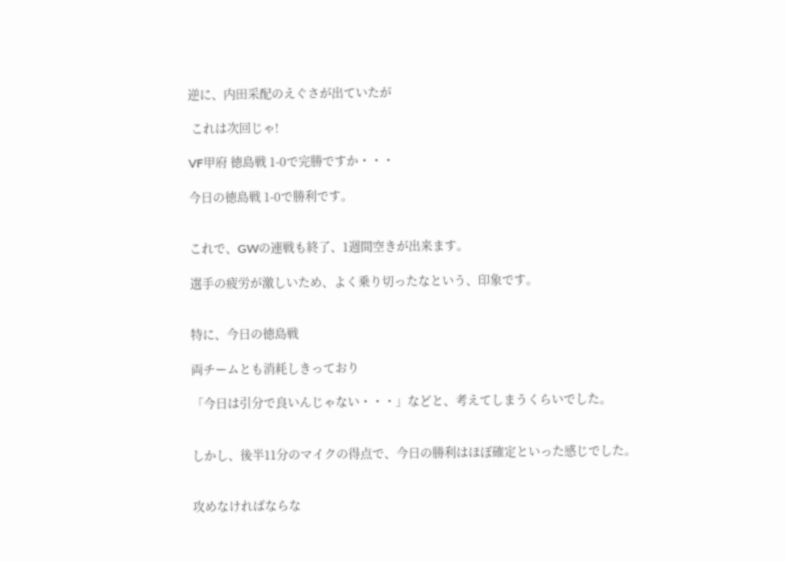逆に、内田采配のえぐさが出ていたが

 これは次回じゃ!

VF甲府 徳島戦 1-0で完勝ですか・・・

今日の徳島戦 1-0で勝利です。


これで、GWの連戦も終了、1週間空きが出来ます。

選手の疲労が激しいため、よく乗り切ったなという、印象です。


特に、今日の徳島戦

両チームとも消耗しきっており

「今日は引分で良いんじゃない・・・」などと、考えてしまうくらいでした。


しかし、後半11分のマイクの得点で、今日の勝利はほぼ確定といった感じでした。


攻めなければならな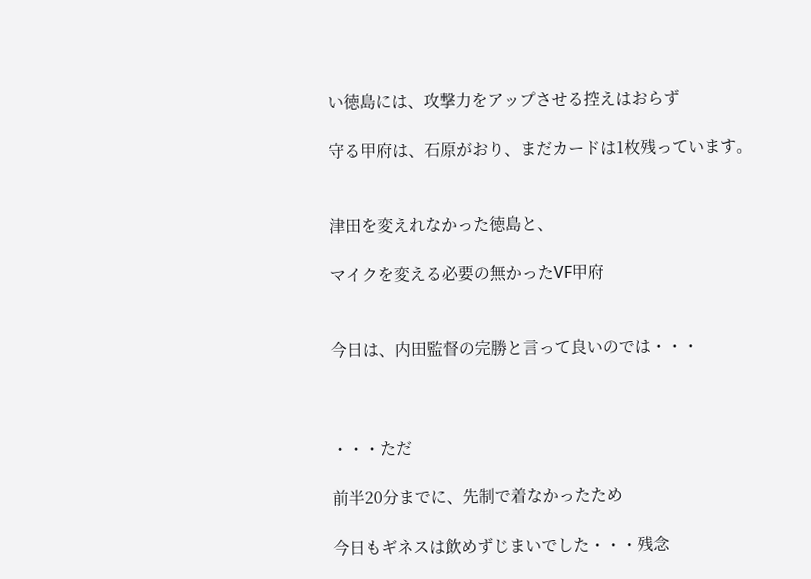い徳島には、攻撃力をアップさせる控えはおらず

守る甲府は、石原がおり、まだカードは1枚残っています。


津田を変えれなかった徳島と、

マイクを変える必要の無かったVF甲府


今日は、内田監督の完勝と言って良いのでは・・・



・・・ただ

前半20分までに、先制で着なかったため

今日もギネスは飲めずじまいでした・・・残念